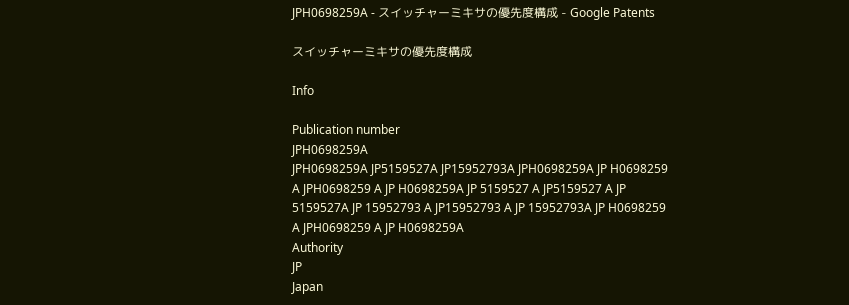JPH0698259A - スイッチャーミキサの優先度構成 - Google Patents

スイッチャーミキサの優先度構成

Info

Publication number
JPH0698259A
JPH0698259A JP5159527A JP15952793A JPH0698259A JP H0698259 A JPH0698259 A JP H0698259A JP 5159527 A JP5159527 A JP 5159527A JP 15952793 A JP15952793 A JP 15952793A JP H0698259 A JPH0698259 A JP H0698259A
Authority
JP
Japan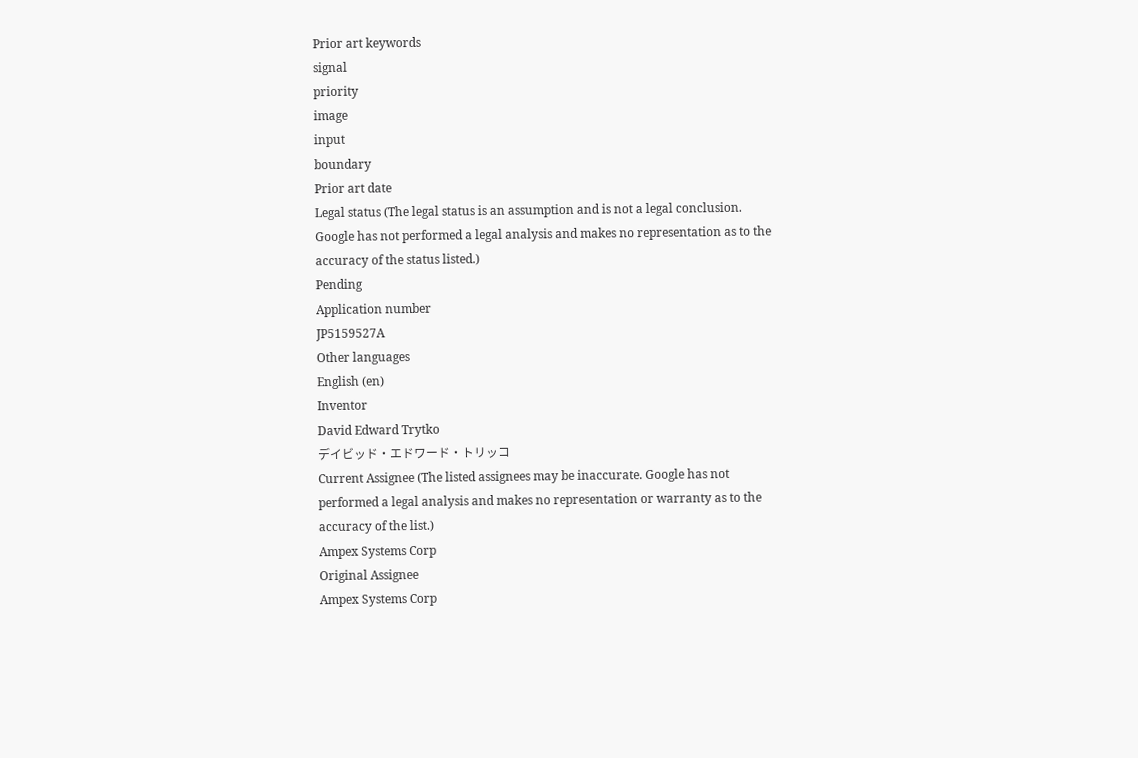Prior art keywords
signal
priority
image
input
boundary
Prior art date
Legal status (The legal status is an assumption and is not a legal conclusion. Google has not performed a legal analysis and makes no representation as to the accuracy of the status listed.)
Pending
Application number
JP5159527A
Other languages
English (en)
Inventor
David Edward Trytko
デイビッド・エドワード・トリッコ
Current Assignee (The listed assignees may be inaccurate. Google has not performed a legal analysis and makes no representation or warranty as to the accuracy of the list.)
Ampex Systems Corp
Original Assignee
Ampex Systems Corp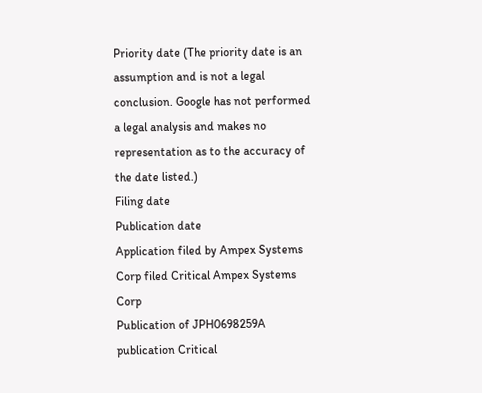Priority date (The priority date is an assumption and is not a legal conclusion. Google has not performed a legal analysis and makes no representation as to the accuracy of the date listed.)
Filing date
Publication date
Application filed by Ampex Systems Corp filed Critical Ampex Systems Corp
Publication of JPH0698259A publication Critical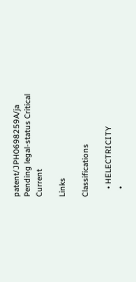patent/JPH0698259A/ja
Pending legal-status Critical Current

Links

Classifications

    • HELECTRICITY
    •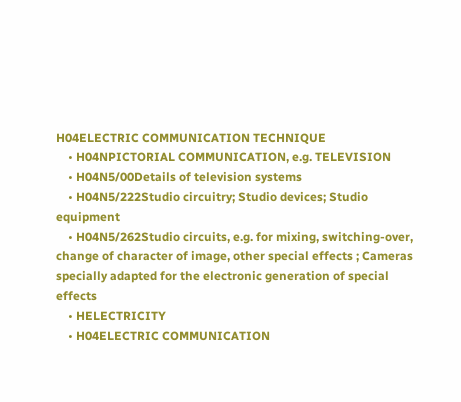H04ELECTRIC COMMUNICATION TECHNIQUE
    • H04NPICTORIAL COMMUNICATION, e.g. TELEVISION
    • H04N5/00Details of television systems
    • H04N5/222Studio circuitry; Studio devices; Studio equipment
    • H04N5/262Studio circuits, e.g. for mixing, switching-over, change of character of image, other special effects ; Cameras specially adapted for the electronic generation of special effects
    • HELECTRICITY
    • H04ELECTRIC COMMUNICATION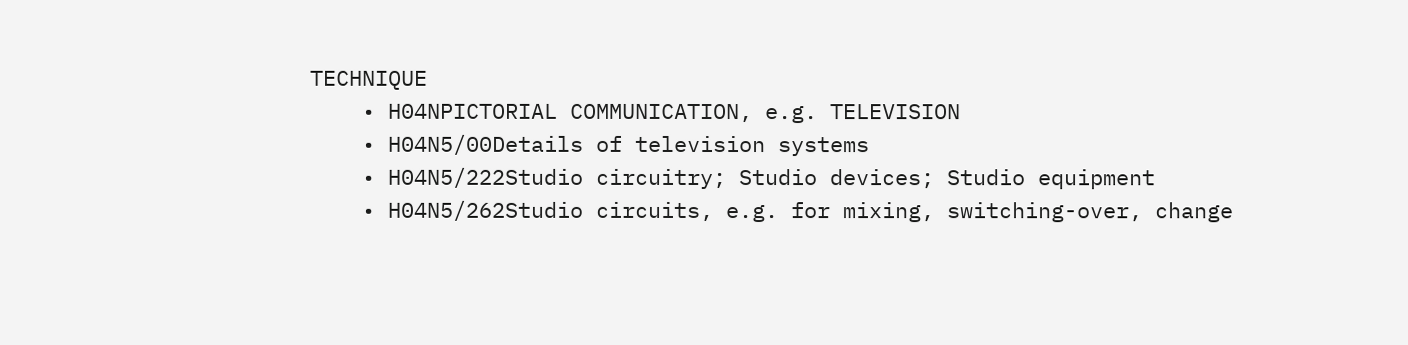TECHNIQUE
    • H04NPICTORIAL COMMUNICATION, e.g. TELEVISION
    • H04N5/00Details of television systems
    • H04N5/222Studio circuitry; Studio devices; Studio equipment
    • H04N5/262Studio circuits, e.g. for mixing, switching-over, change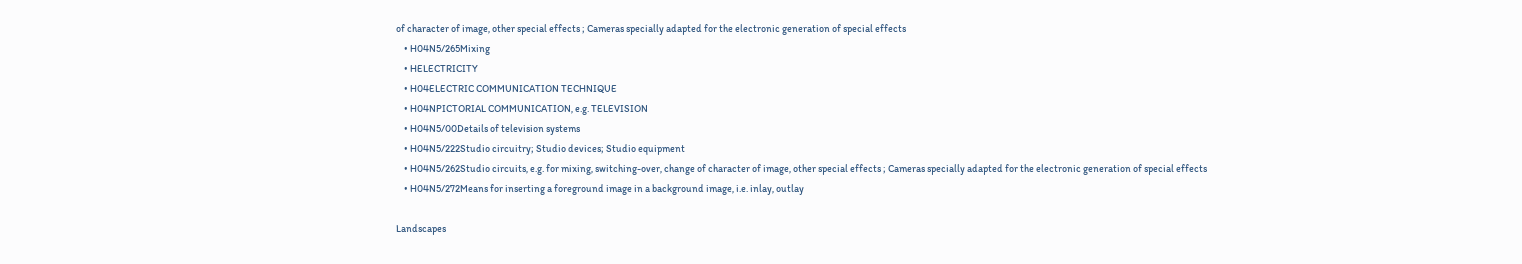of character of image, other special effects ; Cameras specially adapted for the electronic generation of special effects
    • H04N5/265Mixing
    • HELECTRICITY
    • H04ELECTRIC COMMUNICATION TECHNIQUE
    • H04NPICTORIAL COMMUNICATION, e.g. TELEVISION
    • H04N5/00Details of television systems
    • H04N5/222Studio circuitry; Studio devices; Studio equipment
    • H04N5/262Studio circuits, e.g. for mixing, switching-over, change of character of image, other special effects ; Cameras specially adapted for the electronic generation of special effects
    • H04N5/272Means for inserting a foreground image in a background image, i.e. inlay, outlay

Landscapes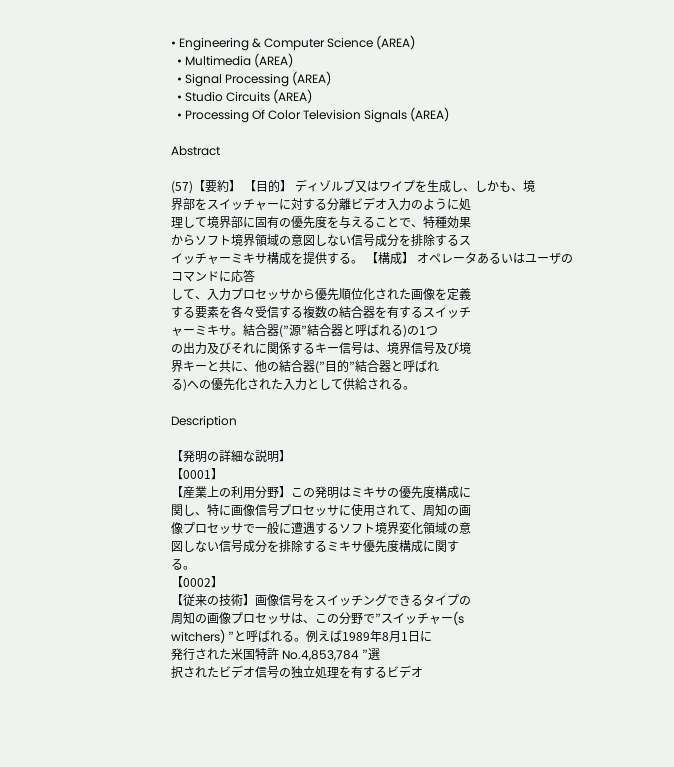• Engineering & Computer Science (AREA)
  • Multimedia (AREA)
  • Signal Processing (AREA)
  • Studio Circuits (AREA)
  • Processing Of Color Television Signals (AREA)

Abstract

(57)【要約】 【目的】 ディゾルブ又はワイプを生成し、しかも、境
界部をスイッチャーに対する分離ビデオ入力のように処
理して境界部に固有の優先度を与えることで、特種効果
からソフト境界領域の意図しない信号成分を排除するス
イッチャーミキサ構成を提供する。 【構成】 オペレータあるいはユーザのコマンドに応答
して、入力プロセッサから優先順位化された画像を定義
する要素を各々受信する複数の結合器を有するスイッチ
ャーミキサ。結合器(”源”結合器と呼ばれる)の1つ
の出力及びそれに関係するキー信号は、境界信号及び境
界キーと共に、他の結合器(”目的”結合器と呼ばれ
る)への優先化された入力として供給される。

Description

【発明の詳細な説明】
【0001】
【産業上の利用分野】この発明はミキサの優先度構成に
関し、特に画像信号プロセッサに使用されて、周知の画
像プロセッサで一般に遭遇するソフト境界変化領域の意
図しない信号成分を排除するミキサ優先度構成に関す
る。
【0002】
【従来の技術】画像信号をスイッチングできるタイプの
周知の画像プロセッサは、この分野で”スイッチャー(s
witchers) ”と呼ばれる。例えば1989年8月1日に
発行された米国特許 No.4,853,784 ”選
択されたビデオ信号の独立処理を有するビデオ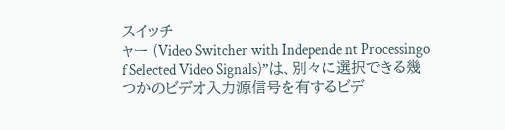スイッチ
ャー (Video Switcher with Independe nt Processingo
f Selected Video Signals)”は、別々に選択できる幾
つかのビデオ入力源信号を有するビデ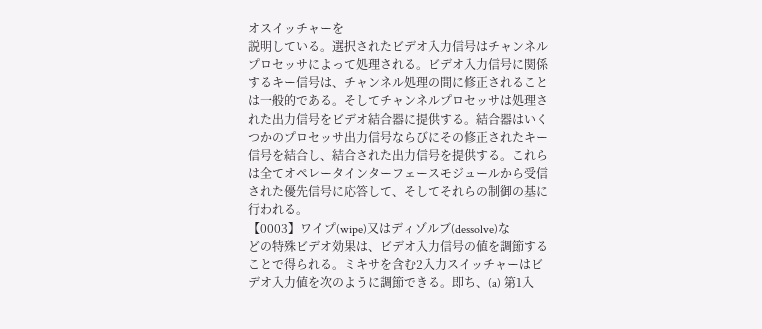オスイッチャーを
説明している。選択されたビデオ入力信号はチャンネル
プロセッサによって処理される。ビデオ入力信号に関係
するキー信号は、チャンネル処理の間に修正されること
は一般的である。そしてチャンネルプロセッサは処理さ
れた出力信号をビデオ結合器に提供する。結合器はいく
つかのプロセッサ出力信号ならびにその修正されたキー
信号を結合し、結合された出力信号を提供する。これら
は全てオペレータインターフェースモジュールから受信
された優先信号に応答して、そしてそれらの制御の基に
行われる。
【0003】ワイプ(wipe)又はディゾルブ(dessolve)な
どの特殊ビデオ効果は、ビデオ入力信号の値を調節する
ことで得られる。ミキサを含む2入力スイッチャーはビ
デオ入力値を次のように調節できる。即ち、(a) 第1入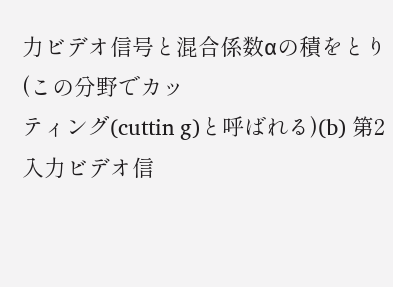力ビデオ信号と混合係数αの積をとり(この分野でカッ
ティング(cuttin g)と呼ばれる)(b) 第2入力ビデオ信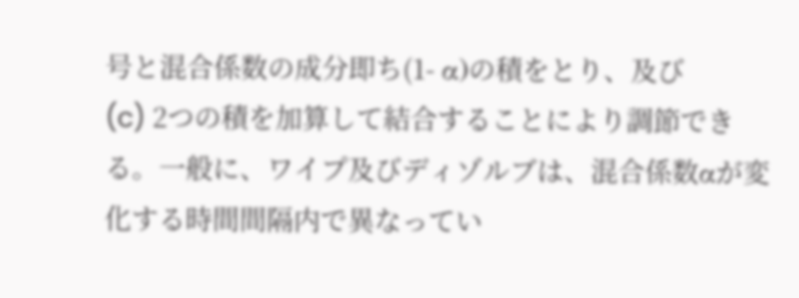号と混合係数の成分即ち(1- α)の積をとり、及び
(c) 2つの積を加算して結合することにより調節でき
る。一般に、ワイプ及びディゾルブは、混合係数αが変
化する時間間隔内で異なってい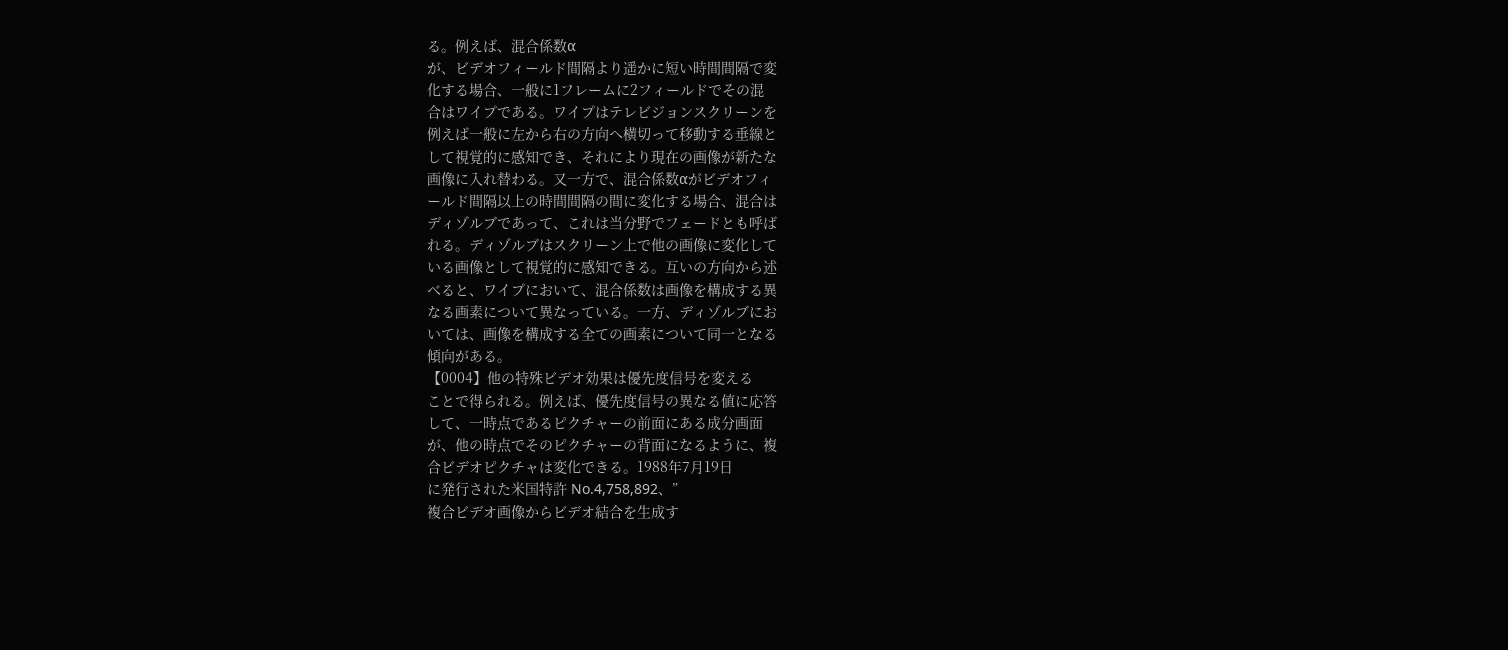る。例えば、混合係数α
が、ビデオフィールド間隔より遥かに短い時間間隔で変
化する場合、一般に1フレームに2フィールドでその混
合はワイプである。ワイプはテレビジョンスクリーンを
例えば一般に左から右の方向へ横切って移動する垂線と
して視覚的に感知でき、それにより現在の画像が新たな
画像に入れ替わる。又一方で、混合係数αがビデオフィ
ールド間隔以上の時間間隔の間に変化する場合、混合は
ディゾルブであって、これは当分野でフェードとも呼ば
れる。ディゾルブはスクリーン上で他の画像に変化して
いる画像として視覚的に感知できる。互いの方向から述
べると、ワイプにおいて、混合係数は画像を構成する異
なる画素について異なっている。一方、ディゾルブにお
いては、画像を構成する全ての画素について同一となる
傾向がある。
【0004】他の特殊ビデオ効果は優先度信号を変える
ことで得られる。例えば、優先度信号の異なる値に応答
して、一時点であるピクチャーの前面にある成分画面
が、他の時点でそのピクチャーの背面になるように、複
合ビデオピクチャは変化できる。1988年7月19日
に発行された米国特許 No.4,758,892、”
複合ビデオ画像からビデオ結合を生成す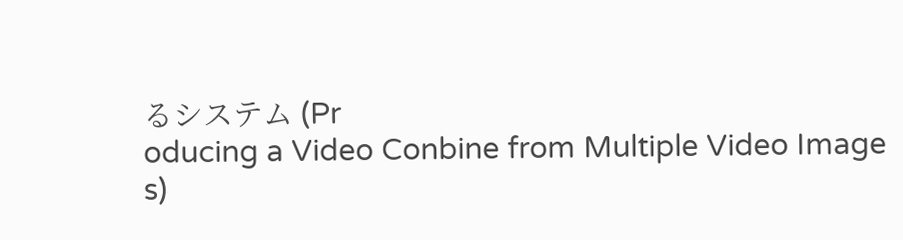るシステム (Pr
oducing a Video Conbine from Multiple Video Image
s)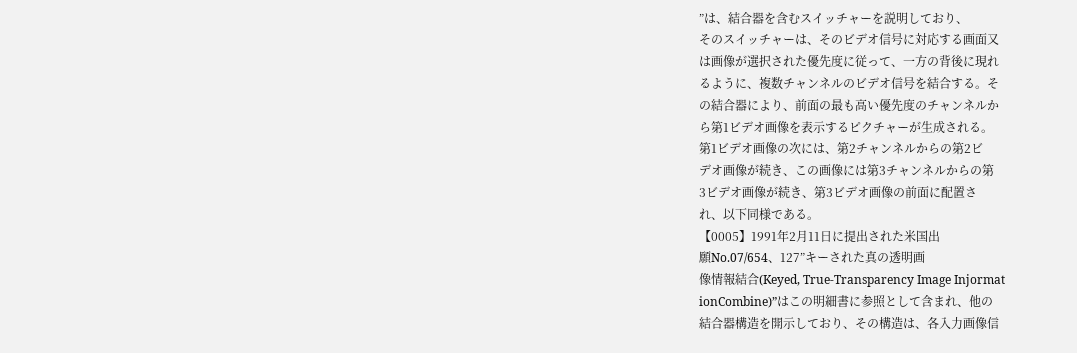”は、結合器を含むスイッチャーを説明しており、
そのスイッチャーは、そのビデオ信号に対応する画面又
は画像が選択された優先度に従って、一方の背後に現れ
るように、複数チャンネルのビデオ信号を結合する。そ
の結合器により、前面の最も高い優先度のチャンネルか
ら第1ビデオ画像を表示するピクチャーが生成される。
第1ビデオ画像の次には、第2チャンネルからの第2ビ
デオ画像が続き、この画像には第3チャンネルからの第
3ビデオ画像が続き、第3ビデオ画像の前面に配置さ
れ、以下同様である。
【0005】1991年2月11日に提出された米国出
願No.07/654、127”キーされた真の透明画
像情報結合(Keyed, True-Transparency Image Injormat
ionCombine)”はこの明細書に参照として含まれ、他の
結合器構造を開示しており、その構造は、各入力画像信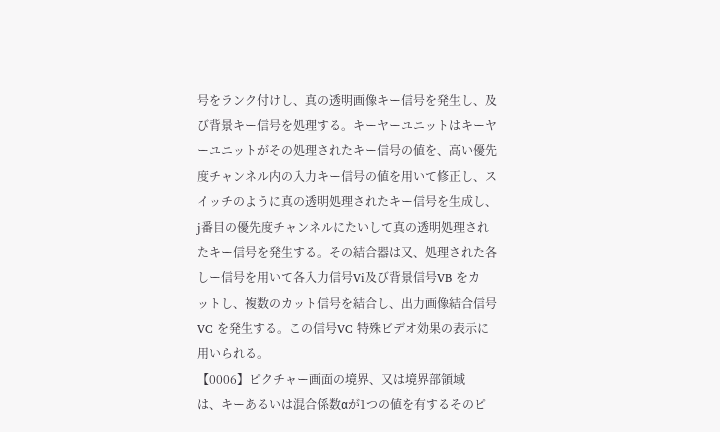号をランク付けし、真の透明画像キー信号を発生し、及
び背景キー信号を処理する。キーヤーユニットはキーヤ
ーユニットがその処理されたキー信号の値を、高い優先
度チャンネル内の入力キー信号の値を用いて修正し、ス
イッチのように真の透明処理されたキー信号を生成し、
j番目の優先度チャンネルにたいして真の透明処理され
たキー信号を発生する。その結合器は又、処理された各
しー信号を用いて各入力信号Vi及び背景信号VB をカ
ットし、複数のカット信号を結合し、出力画像結合信号
VC を発生する。この信号VC 特殊ビデオ効果の表示に
用いられる。
【0006】ピクチャー画面の境界、又は境界部領域
は、キーあるいは混合係数αが1つの値を有するそのピ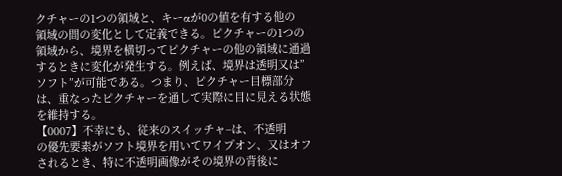クチャーの1つの領域と、キーαが0の値を有する他の
領域の間の変化として定義できる。ピクチャーの1つの
領域から、境界を横切ってピクチャーの他の領域に通過
するときに変化が発生する。例えば、境界は透明又は”
ソフト”が可能である。つまり、ピクチャー目標部分
は、重なったピクチャーを通して実際に目に見える状態
を維持する。
【0007】不幸にも、従来のスイッチャ−は、不透明
の優先要素がソフト境界を用いてワイプオン、又はオフ
されるとき、特に不透明画像がその境界の背後に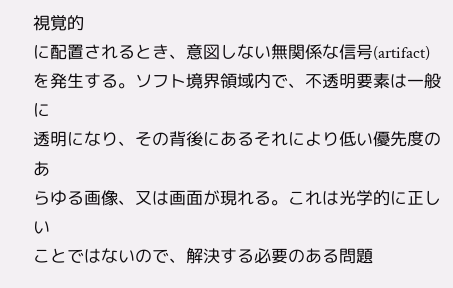視覚的
に配置されるとき、意図しない無関係な信号(artifact)
を発生する。ソフト境界領域内で、不透明要素は一般に
透明になり、その背後にあるそれにより低い優先度のあ
らゆる画像、又は画面が現れる。これは光学的に正しい
ことではないので、解決する必要のある問題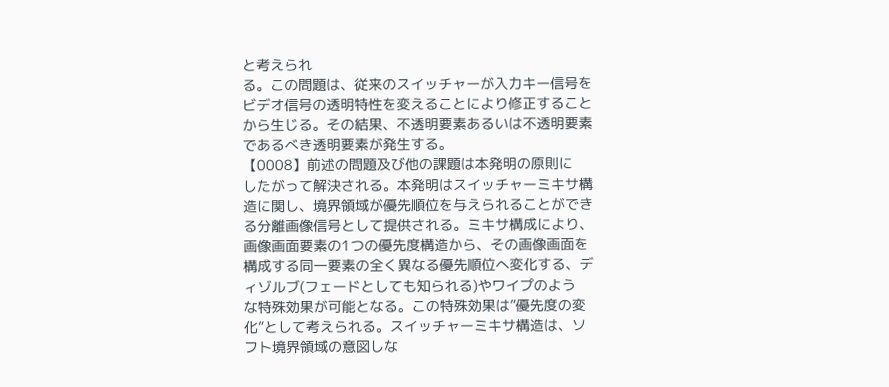と考えられ
る。この問題は、従来のスイッチャーが入力キー信号を
ビデオ信号の透明特性を変えることにより修正すること
から生じる。その結果、不透明要素あるいは不透明要素
であるべき透明要素が発生する。
【0008】前述の問題及び他の課題は本発明の原則に
したがって解決される。本発明はスイッチャーミキサ構
造に関し、境界領域が優先順位を与えられることができ
る分離画像信号として提供される。ミキサ構成により、
画像画面要素の1つの優先度構造から、その画像画面を
構成する同一要素の全く異なる優先順位へ変化する、デ
ィゾルブ(フェードとしても知られる)やワイプのよう
な特殊効果が可能となる。この特殊効果は”優先度の変
化”として考えられる。スイッチャーミキサ構造は、ソ
フト境界領域の意図しな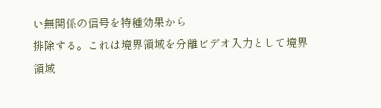い無関係の信号を特種効果から
排除する。これは境界領域を分離ビデオ入力として境界
領域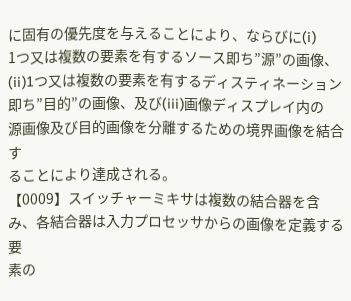に固有の優先度を与えることにより、ならびに(i)
1つ又は複数の要素を有するソース即ち”源”の画像、
(ii)1つ又は複数の要素を有するディスティネーション
即ち”目的”の画像、及び(iii)画像ディスプレイ内の
源画像及び目的画像を分離するための境界画像を結合す
ることにより達成される。
【0009】スイッチャーミキサは複数の結合器を含
み、各結合器は入力プロセッサからの画像を定義する要
素の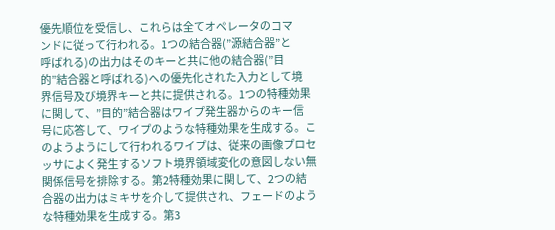優先順位を受信し、これらは全てオペレータのコマ
ンドに従って行われる。1つの結合器(”源結合器”と
呼ばれる)の出力はそのキーと共に他の結合器(”目
的”結合器と呼ばれる)への優先化された入力として境
界信号及び境界キーと共に提供される。1つの特種効果
に関して、”目的”結合器はワイプ発生器からのキー信
号に応答して、ワイプのような特種効果を生成する。こ
のようようにして行われるワイプは、従来の画像プロセ
ッサによく発生するソフト境界領域変化の意図しない無
関係信号を排除する。第2特種効果に関して、2つの結
合器の出力はミキサを介して提供され、フェードのよう
な特種効果を生成する。第3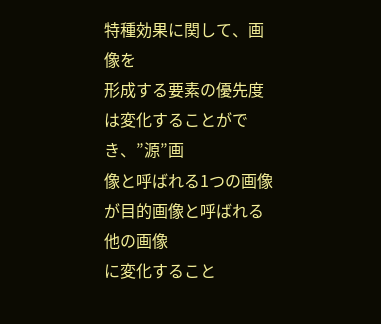特種効果に関して、画像を
形成する要素の優先度は変化することができ、”源”画
像と呼ばれる1つの画像が目的画像と呼ばれる他の画像
に変化すること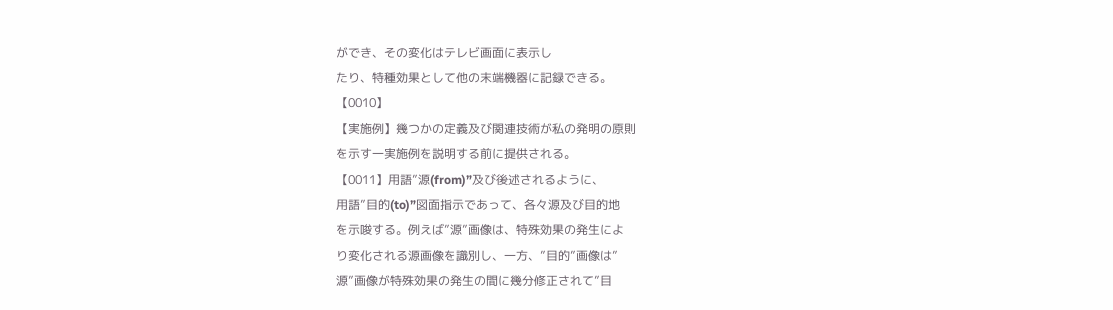ができ、その変化はテレビ画面に表示し
たり、特種効果として他の末端機器に記録できる。
【0010】
【実施例】幾つかの定義及び関連技術が私の発明の原則
を示す一実施例を説明する前に提供される。
【0011】用語”源(from)”及び後述されるように、
用語”目的(to)”図面指示であって、各々源及び目的地
を示唆する。例えば”源”画像は、特殊効果の発生によ
り変化される源画像を識別し、一方、”目的”画像は”
源”画像が特殊効果の発生の間に幾分修正されて”目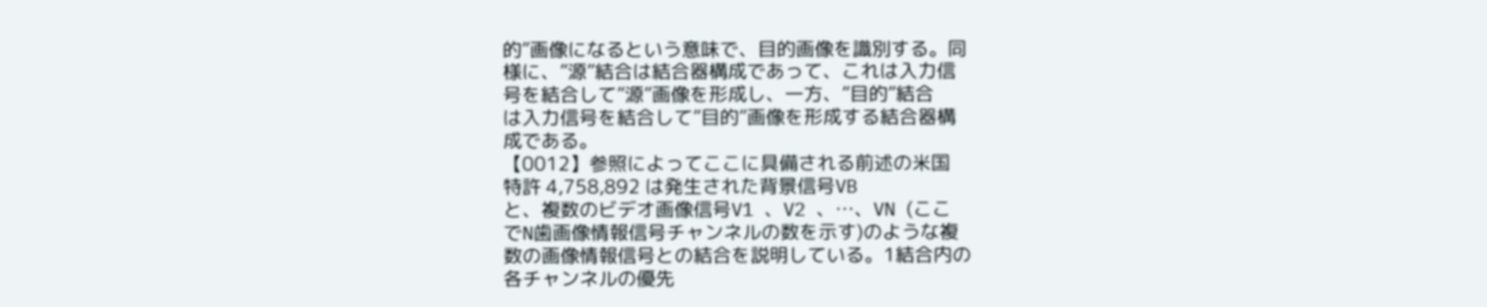的”画像になるという意味で、目的画像を識別する。同
様に、”源”結合は結合器構成であって、これは入力信
号を結合して”源”画像を形成し、一方、”目的”結合
は入力信号を結合して”目的”画像を形成する結合器構
成である。
【0012】参照によってここに具備される前述の米国
特許 4,758,892 は発生された背景信号VB
と、複数のビデオ画像信号V1 、V2 、…、VN (ここ
でN歯画像情報信号チャンネルの数を示す)のような複
数の画像情報信号との結合を説明している。1結合内の
各チャンネルの優先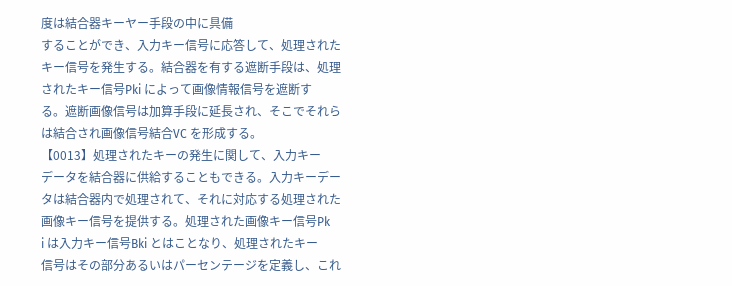度は結合器キーヤー手段の中に具備
することができ、入力キー信号に応答して、処理された
キー信号を発生する。結合器を有する遮断手段は、処理
されたキー信号Pki によって画像情報信号を遮断す
る。遮断画像信号は加算手段に延長され、そこでそれら
は結合され画像信号結合VC を形成する。
【0013】処理されたキーの発生に関して、入力キー
データを結合器に供給することもできる。入力キーデー
タは結合器内で処理されて、それに対応する処理された
画像キー信号を提供する。処理された画像キー信号Pk
i は入力キー信号Bki とはことなり、処理されたキー
信号はその部分あるいはパーセンテージを定義し、これ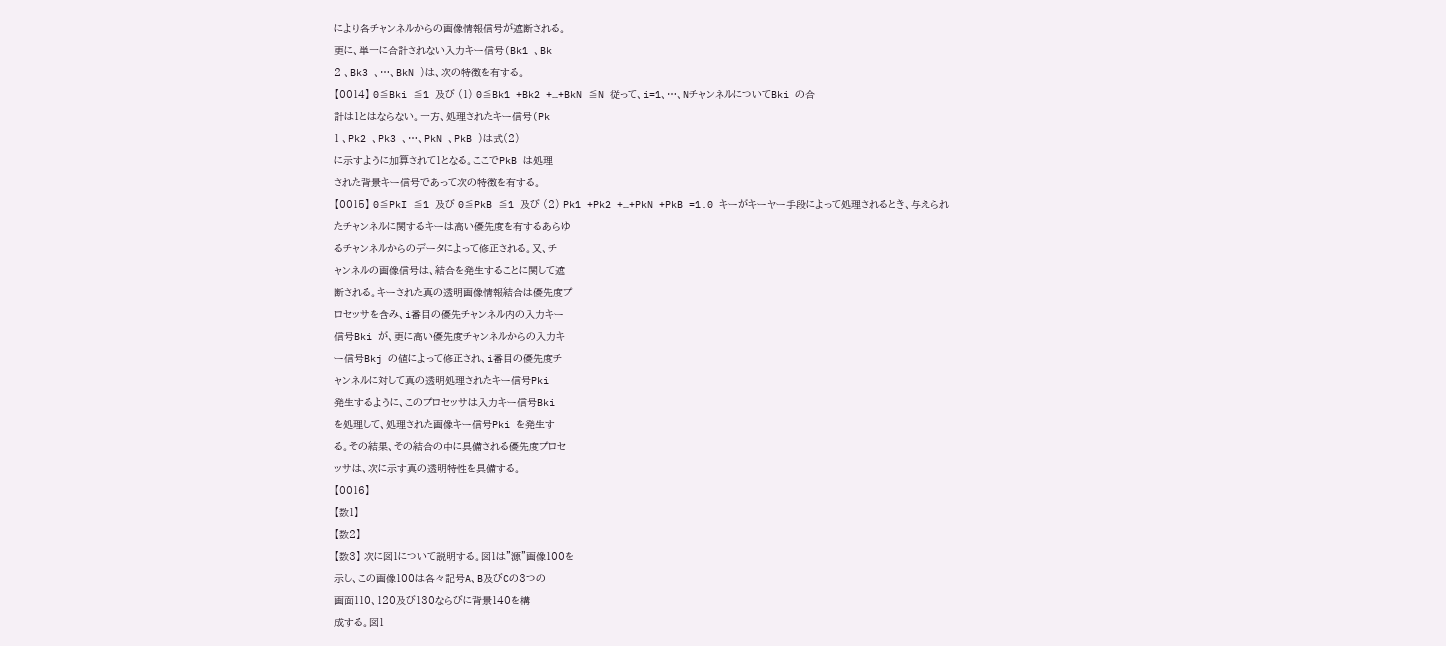により各チャンネルからの画像情報信号が遮断される。
更に、単一に合計されない入力キー信号(Bk1 、Bk
2 、Bk3 、…、BkN )は、次の特徴を有する。
【0014】 0≦Bki ≦1 及び (1) 0≦Bk1 +Bk2 +…+BkN ≦N 従って、i=1、…、NチャンネルについてBki の合
計は1とはならない。一方、処理されたキー信号(Pk
1 、Pk2 、Pk3 、…、PkN 、PkB )は式(2)
に示すように加算されて1となる。ここでPkB は処理
された背景キー信号であって次の特徴を有する。
【0015】 0≦PkI ≦1 及び 0≦PkB ≦1 及び (2) Pk1 +Pk2 +…+PkN +PkB =1.0 キーがキーヤー手段によって処理されるとき、与えられ
たチャンネルに関するキーは高い優先度を有するあらゆ
るチャンネルからのデータによって修正される。又、チ
ャンネルの画像信号は、結合を発生することに関して遮
断される。キーされた真の透明画像情報結合は優先度プ
ロセッサを含み、i番目の優先チャンネル内の入力キー
信号Bki が、更に高い優先度チャンネルからの入力キ
ー信号Bkj の値によって修正され、i番目の優先度チ
ャンネルに対して真の透明処理されたキー信号Pki
発生するように、このプロセッサは入力キー信号Bki
を処理して、処理された画像キー信号Pki を発生す
る。その結果、その結合の中に具備される優先度プロセ
ッサは、次に示す真の透明特性を具備する。
【0016】
【数1】
【数2】
【数3】 次に図1について説明する。図1は”源”画像100を
示し、この画像100は各々記号A、B及びCの3つの
画面110、120及び130ならびに背景140を構
成する。図1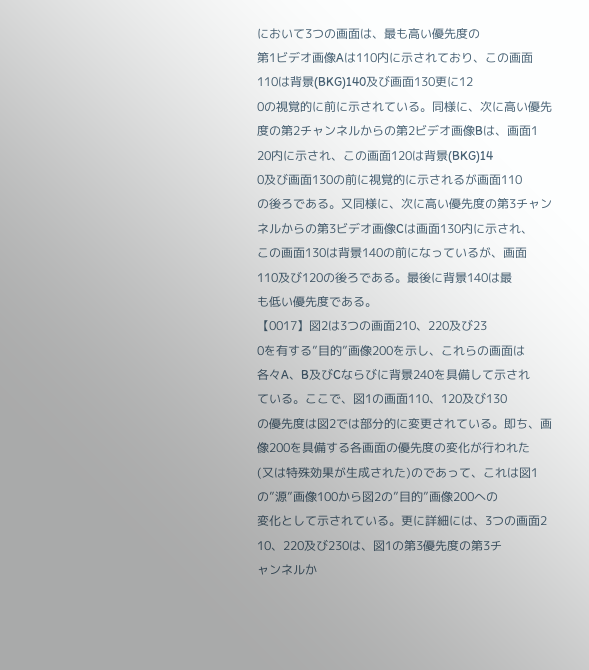において3つの画面は、最も高い優先度の
第1ビデオ画像Aは110内に示されており、この画面
110は背景(BKG)140及び画面130更に12
0の視覚的に前に示されている。同様に、次に高い優先
度の第2チャンネルからの第2ビデオ画像Bは、画面1
20内に示され、この画面120は背景(BKG)14
0及び画面130の前に視覚的に示されるが画面110
の後ろである。又同様に、次に高い優先度の第3チャン
ネルからの第3ビデオ画像Cは画面130内に示され、
この画面130は背景140の前になっているが、画面
110及び120の後ろである。最後に背景140は最
も低い優先度である。
【0017】図2は3つの画面210、220及び23
0を有する”目的”画像200を示し、これらの画面は
各々A、B及びCならびに背景240を具備して示され
ている。ここで、図1の画面110、120及び130
の優先度は図2では部分的に変更されている。即ち、画
像200を具備する各画面の優先度の変化が行われた
(又は特殊効果が生成された)のであって、これは図1
の”源”画像100から図2の”目的”画像200への
変化として示されている。更に詳細には、3つの画面2
10、220及び230は、図1の第3優先度の第3チ
ャンネルか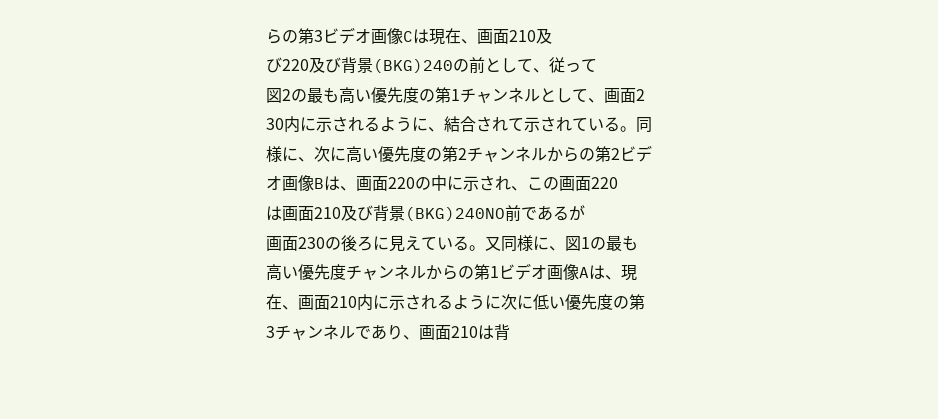らの第3ビデオ画像Cは現在、画面210及
び220及び背景(BKG)240の前として、従って
図2の最も高い優先度の第1チャンネルとして、画面2
30内に示されるように、結合されて示されている。同
様に、次に高い優先度の第2チャンネルからの第2ビデ
オ画像Bは、画面220の中に示され、この画面220
は画面210及び背景(BKG)240NO前であるが
画面230の後ろに見えている。又同様に、図1の最も
高い優先度チャンネルからの第1ビデオ画像Aは、現
在、画面210内に示されるように次に低い優先度の第
3チャンネルであり、画面210は背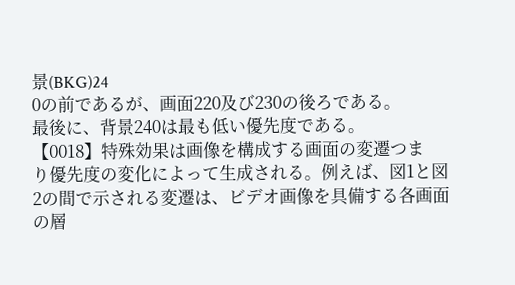景(BKG)24
0の前であるが、画面220及び230の後ろである。
最後に、背景240は最も低い優先度である。
【0018】特殊効果は画像を構成する画面の変遷つま
り優先度の変化によって生成される。例えば、図1と図
2の間で示される変遷は、ビデオ画像を具備する各画面
の層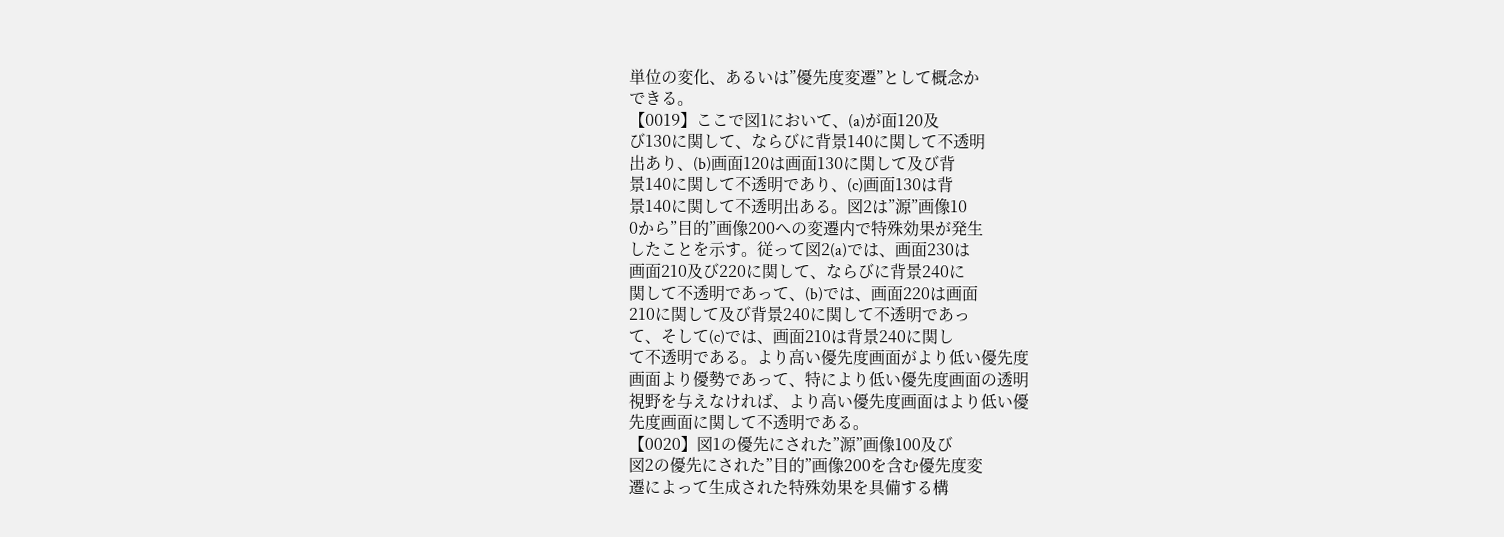単位の変化、あるいは”優先度変遷”として概念か
できる。
【0019】ここで図1において、(a)が面120及
び130に関して、ならびに背景140に関して不透明
出あり、(b)画面120は画面130に関して及び背
景140に関して不透明であり、(c)画面130は背
景140に関して不透明出ある。図2は”源”画像10
0から”目的”画像200への変遷内で特殊効果が発生
したことを示す。従って図2(a)では、画面230は
画面210及び220に関して、ならびに背景240に
関して不透明であって、(b)では、画面220は画面
210に関して及び背景240に関して不透明であっ
て、そして(c)では、画面210は背景240に関し
て不透明である。より高い優先度画面がより低い優先度
画面より優勢であって、特により低い優先度画面の透明
視野を与えなければ、より高い優先度画面はより低い優
先度画面に関して不透明である。
【0020】図1の優先にされた”源”画像100及び
図2の優先にされた”目的”画像200を含む優先度変
遷によって生成された特殊効果を具備する構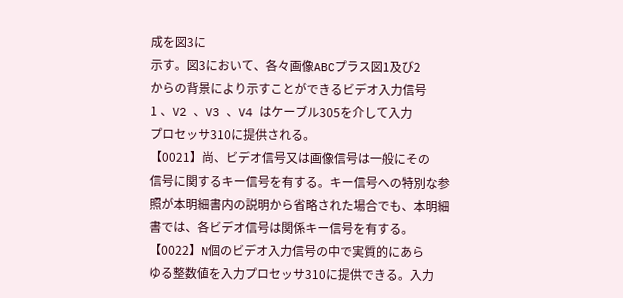成を図3に
示す。図3において、各々画像ABCプラス図1及び2
からの背景により示すことができるビデオ入力信号
1 、V2 、V3 、V4 はケーブル305を介して入力
プロセッサ310に提供される。
【0021】尚、ビデオ信号又は画像信号は一般にその
信号に関するキー信号を有する。キー信号への特別な参
照が本明細書内の説明から省略された場合でも、本明細
書では、各ビデオ信号は関係キー信号を有する。
【0022】N個のビデオ入力信号の中で実質的にあら
ゆる整数値を入力プロセッサ310に提供できる。入力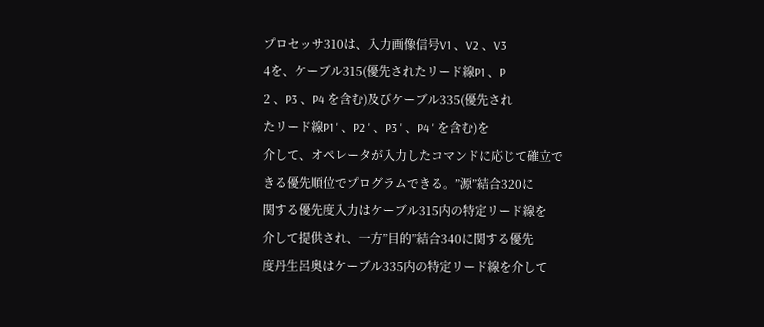プロセッサ310は、入力画像信号V1 、V2 、V3
4を、ケーブル315(優先されたリード線P1 、P
2 、P3 、P4 を含む)及びケーブル335(優先され
たリード線P1 ' 、P2 ' 、P3 ' 、P4 ' を含む)を
介して、オペレータが入力したコマンドに応じて確立で
きる優先順位でプログラムできる。”源”結合320に
関する優先度入力はケーブル315内の特定リード線を
介して提供され、一方”目的”結合340に関する優先
度丹生呂奥はケーブル335内の特定リード線を介して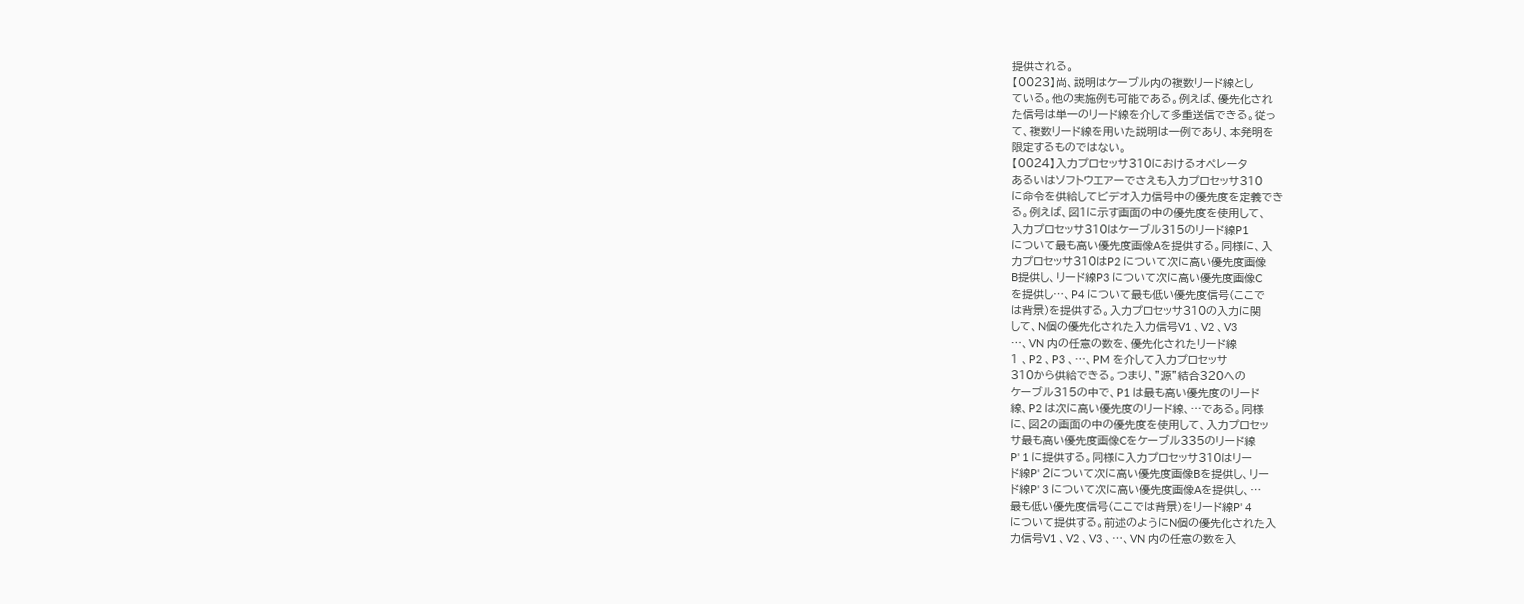提供される。
【0023】尚、説明はケーブル内の複数リード線とし
ている。他の実施例も可能である。例えば、優先化され
た信号は単一のリード線を介して多重送信できる。従っ
て、複数リード線を用いた説明は一例であり、本発明を
限定するものではない。
【0024】入力プロセッサ310におけるオペレータ
あるいはソフトウエアーでさえも入力プロセッサ310
に命令を供給してビデオ入力信号中の優先度を定義でき
る。例えば、図1に示す画面の中の優先度を使用して、
入力プロセッサ310はケーブル315のリード線P1
について最も高い優先度画像Aを提供する。同様に、入
力プロセッサ310はP2 について次に高い優先度画像
B提供し、リード線P3 について次に高い優先度画像C
を提供し…、P4 について最も低い優先度信号(ここで
は背景)を提供する。入力プロセッサ310の入力に関
して、N個の優先化された入力信号V1 、V2 、V3
…、VN 内の任意の数を、優先化されたリード線
1 、P2 、P3 、…、PM を介して入力プロセッサ
310から供給できる。つまり、”源”結合320への
ケーブル315の中で、P1 は最も高い優先度のリード
線、P2 は次に高い優先度のリード線、…である。同様
に、図2の画面の中の優先度を使用して、入力プロセッ
サ最も高い優先度画像Cをケーブル335のリード線
P' 1 に提供する。同様に入力プロセッサ310はリー
ド線P' 2について次に高い優先度画像Bを提供し、リー
ド線P' 3 について次に高い優先度画像Aを提供し、…
最も低い優先度信号(ここでは背景)をリード線P' 4
について提供する。前述のようにN個の優先化された入
力信号V1 、V2 、V3 、…、VN 内の任意の数を入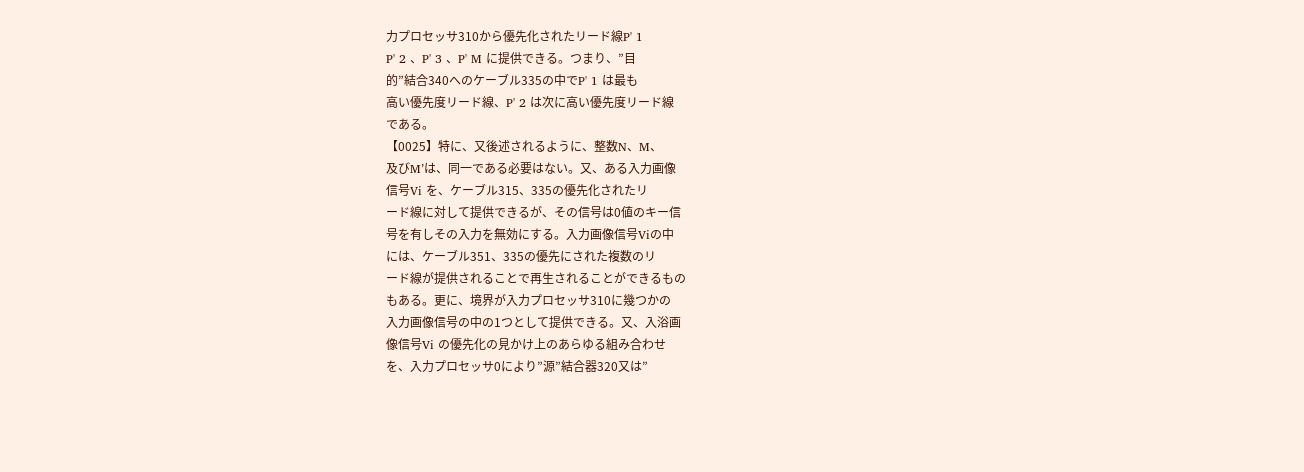力プロセッサ310から優先化されたリード線P' 1
P' 2 、P' 3 、P' M に提供できる。つまり、”目
的”結合340へのケーブル335の中でP' 1 は最も
高い優先度リード線、P' 2 は次に高い優先度リード線
である。
【0025】特に、又後述されるように、整数N、M、
及びM’は、同一である必要はない。又、ある入力画像
信号Vi を、ケーブル315、335の優先化されたリ
ード線に対して提供できるが、その信号は0値のキー信
号を有しその入力を無効にする。入力画像信号Viの中
には、ケーブル351、335の優先にされた複数のリ
ード線が提供されることで再生されることができるもの
もある。更に、境界が入力プロセッサ310に幾つかの
入力画像信号の中の1つとして提供できる。又、入浴画
像信号Vi の優先化の見かけ上のあらゆる組み合わせ
を、入力プロセッサ0により”源”結合器320又は”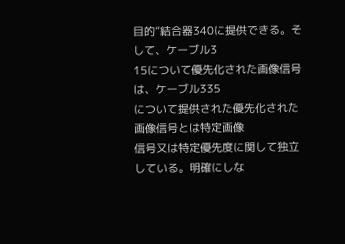目的”結合器340に提供できる。そして、ケーブル3
15について優先化された画像信号は、ケーブル335
について提供された優先化された画像信号とは特定画像
信号又は特定優先度に関して独立している。明確にしな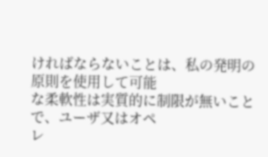ければならないことは、私の発明の原則を使用して可能
な柔軟性は実質的に制限が無いことで、ユーザ又はオペ
レ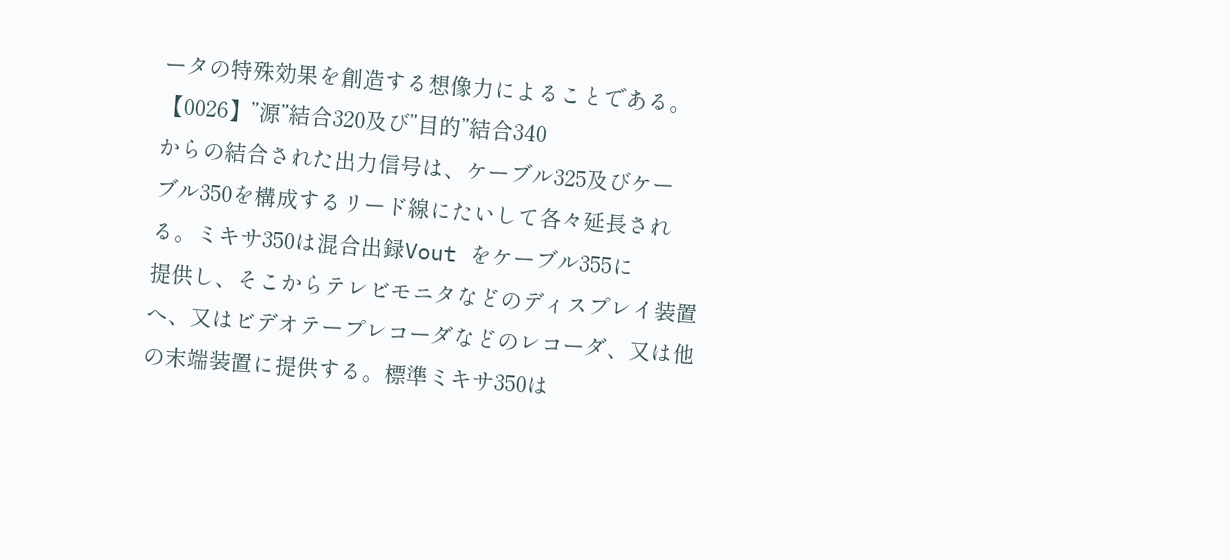ータの特殊効果を創造する想像力によることである。
【0026】”源”結合320及び”目的”結合340
からの結合された出力信号は、ケーブル325及びケー
ブル350を構成するリード線にたいして各々延長され
る。ミキサ350は混合出録Vout をケーブル355に
提供し、そこからテレビモニタなどのディスプレイ装置
へ、又はビデオテープレコーダなどのレコーダ、又は他
の末端装置に提供する。標準ミキサ350は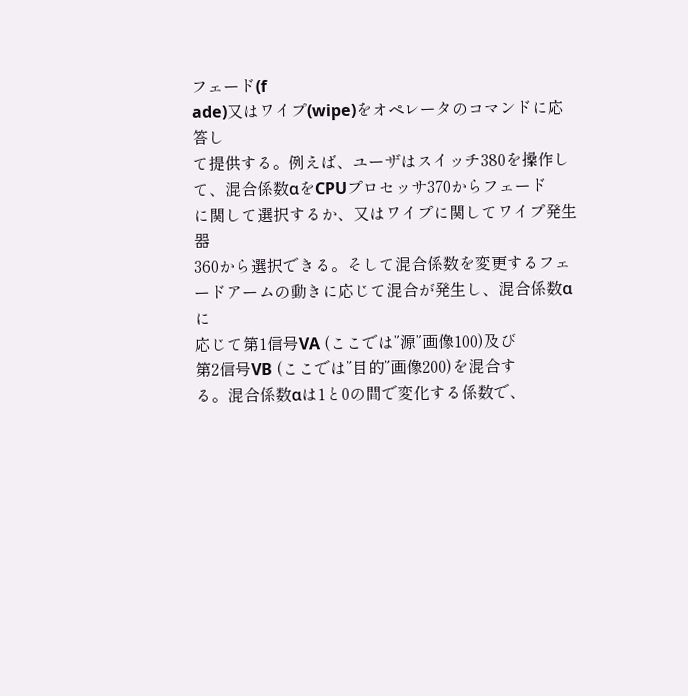フェード(f
ade)又はワイプ(wipe)をオペレータのコマンドに応答し
て提供する。例えば、ユーザはスイッチ380を操作し
て、混合係数αをCPUプロセッサ370からフェード
に関して選択するか、又はワイプに関してワイプ発生器
360から選択できる。そして混合係数を変更するフェ
ードアームの動きに応じて混合が発生し、混合係数αに
応じて第1信号VA (ここでは”源”画像100)及び
第2信号VB (ここでは”目的”画像200)を混合す
る。混合係数αは1と0の間で変化する係数で、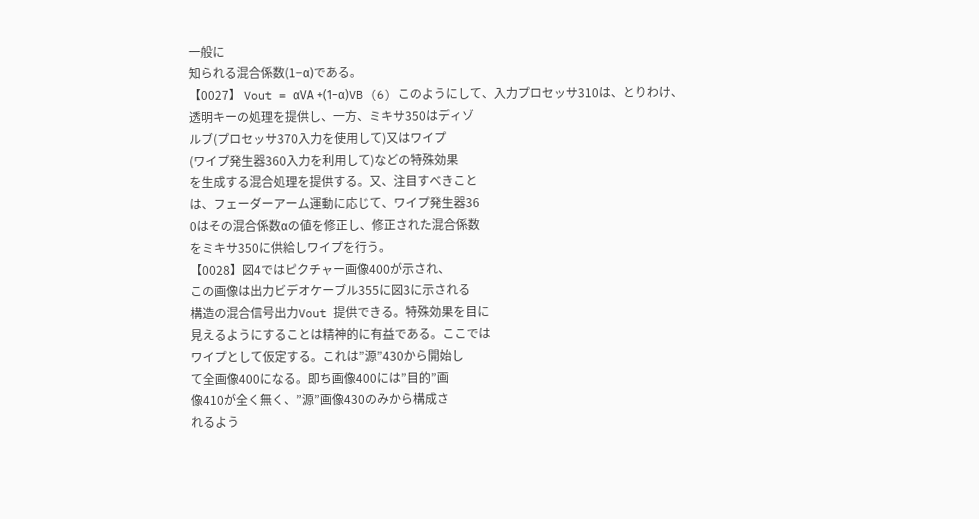一般に
知られる混合係数(1−α)である。
【0027】 Vout = αVA +(1−α)VB (6) このようにして、入力プロセッサ310は、とりわけ、
透明キーの処理を提供し、一方、ミキサ350はディゾ
ルブ(プロセッサ370入力を使用して)又はワイプ
(ワイプ発生器360入力を利用して)などの特殊効果
を生成する混合処理を提供する。又、注目すべきこと
は、フェーダーアーム運動に応じて、ワイプ発生器36
0はその混合係数αの値を修正し、修正された混合係数
をミキサ350に供給しワイプを行う。
【0028】図4ではピクチャー画像400が示され、
この画像は出力ビデオケーブル355に図3に示される
構造の混合信号出力Vout 提供できる。特殊効果を目に
見えるようにすることは精神的に有益である。ここでは
ワイプとして仮定する。これは”源”430から開始し
て全画像400になる。即ち画像400には”目的”画
像410が全く無く、”源”画像430のみから構成さ
れるよう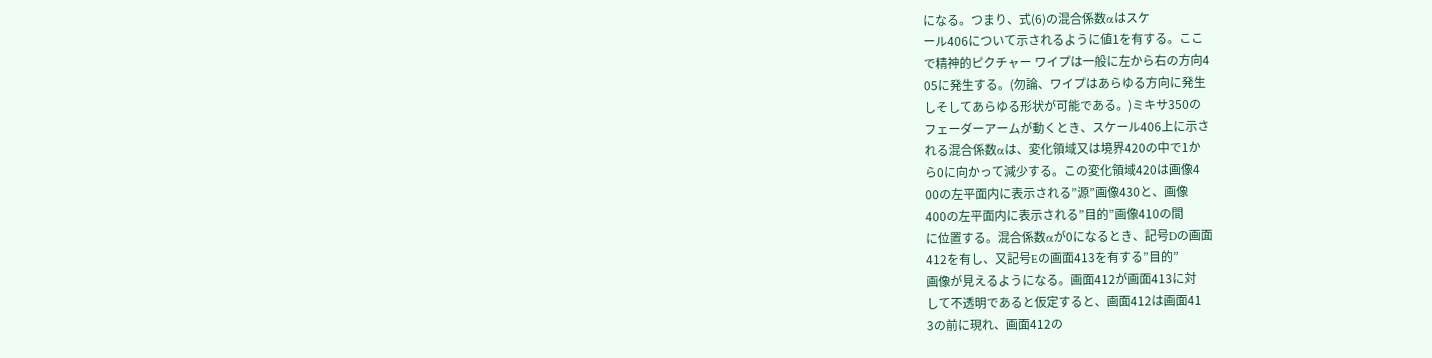になる。つまり、式(6)の混合係数αはスケ
ール406について示されるように値1を有する。ここ
で精神的ピクチャー ワイプは一般に左から右の方向4
05に発生する。(勿論、ワイプはあらゆる方向に発生
しそしてあらゆる形状が可能である。)ミキサ350の
フェーダーアームが動くとき、スケール406上に示さ
れる混合係数αは、変化領域又は境界420の中で1か
ら0に向かって減少する。この変化領域420は画像4
00の左平面内に表示される”源”画像430と、画像
400の左平面内に表示される”目的”画像410の間
に位置する。混合係数αが0になるとき、記号Dの画面
412を有し、又記号Eの画面413を有する”目的”
画像が見えるようになる。画面412が画面413に対
して不透明であると仮定すると、画面412は画面41
3の前に現れ、画面412の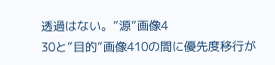透過はない。”源”画像4
30と”目的”画像410の間に優先度移行が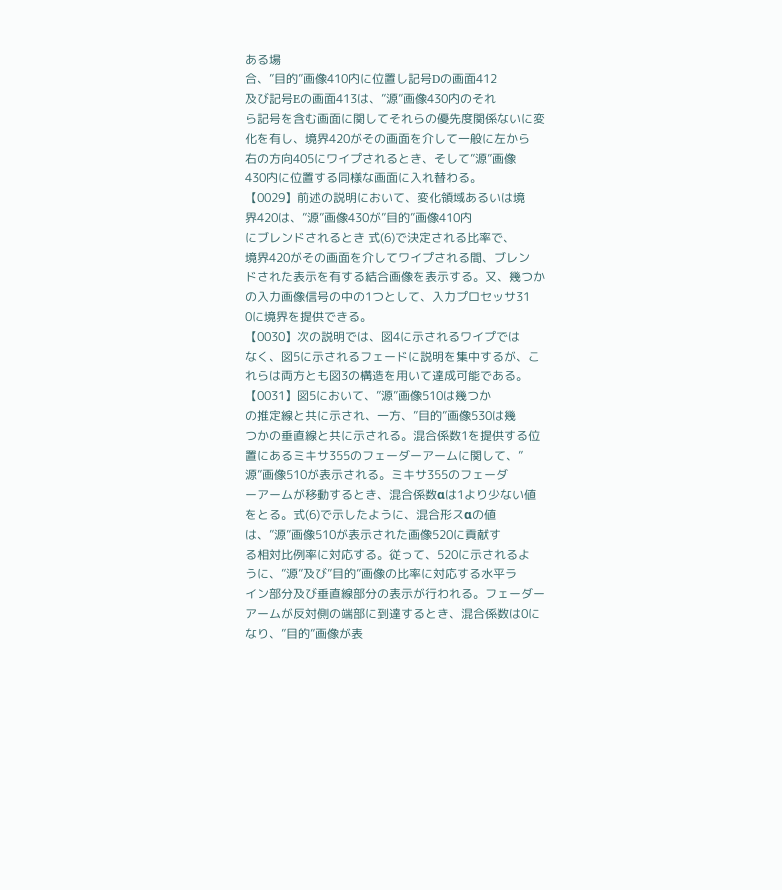ある場
合、”目的”画像410内に位置し記号Dの画面412
及び記号Eの画面413は、”源”画像430内のそれ
ら記号を含む画面に関してそれらの優先度関係ないに変
化を有し、境界420がその画面を介して一般に左から
右の方向405にワイプされるとき、そして”源”画像
430内に位置する同様な画面に入れ替わる。
【0029】前述の説明において、変化領域あるいは境
界420は、”源”画像430が”目的”画像410内
にブレンドされるとき 式(6)で決定される比率で、
境界420がその画面を介してワイプされる間、ブレン
ドされた表示を有する結合画像を表示する。又、幾つか
の入力画像信号の中の1つとして、入力プロセッサ31
0に境界を提供できる。
【0030】次の説明では、図4に示されるワイプでは
なく、図5に示されるフェードに説明を集中するが、こ
れらは両方とも図3の構造を用いて達成可能である。
【0031】図5において、”源”画像510は幾つか
の推定線と共に示され、一方、”目的”画像530は幾
つかの垂直線と共に示される。混合係数1を提供する位
置にあるミキサ355のフェーダーアームに関して、”
源”画像510が表示される。ミキサ355のフェーダ
ーアームが移動するとき、混合係数αは1より少ない値
をとる。式(6)で示したように、混合形スαの値
は、”源”画像510が表示された画像520に貢献す
る相対比例率に対応する。従って、520に示されるよ
うに、”源”及び”目的”画像の比率に対応する水平ラ
イン部分及び垂直線部分の表示が行われる。フェーダー
アームが反対側の端部に到達するとき、混合係数は0に
なり、”目的”画像が表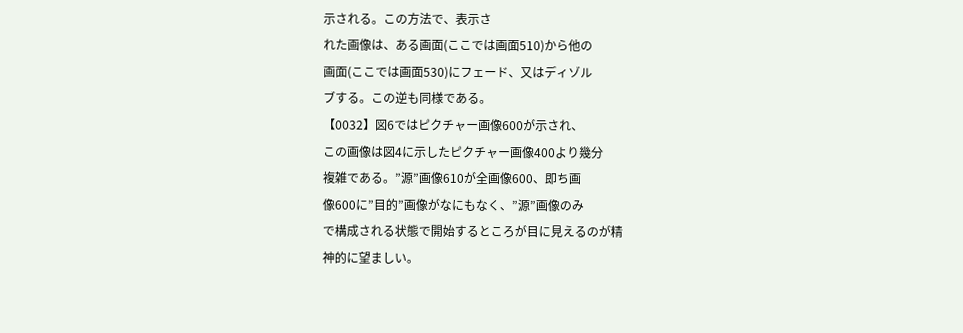示される。この方法で、表示さ
れた画像は、ある画面(ここでは画面510)から他の
画面(ここでは画面530)にフェード、又はディゾル
ブする。この逆も同様である。
【0032】図6ではピクチャー画像600が示され、
この画像は図4に示したピクチャー画像400より幾分
複雑である。”源”画像610が全画像600、即ち画
像600に”目的”画像がなにもなく、”源”画像のみ
で構成される状態で開始するところが目に見えるのが精
神的に望ましい。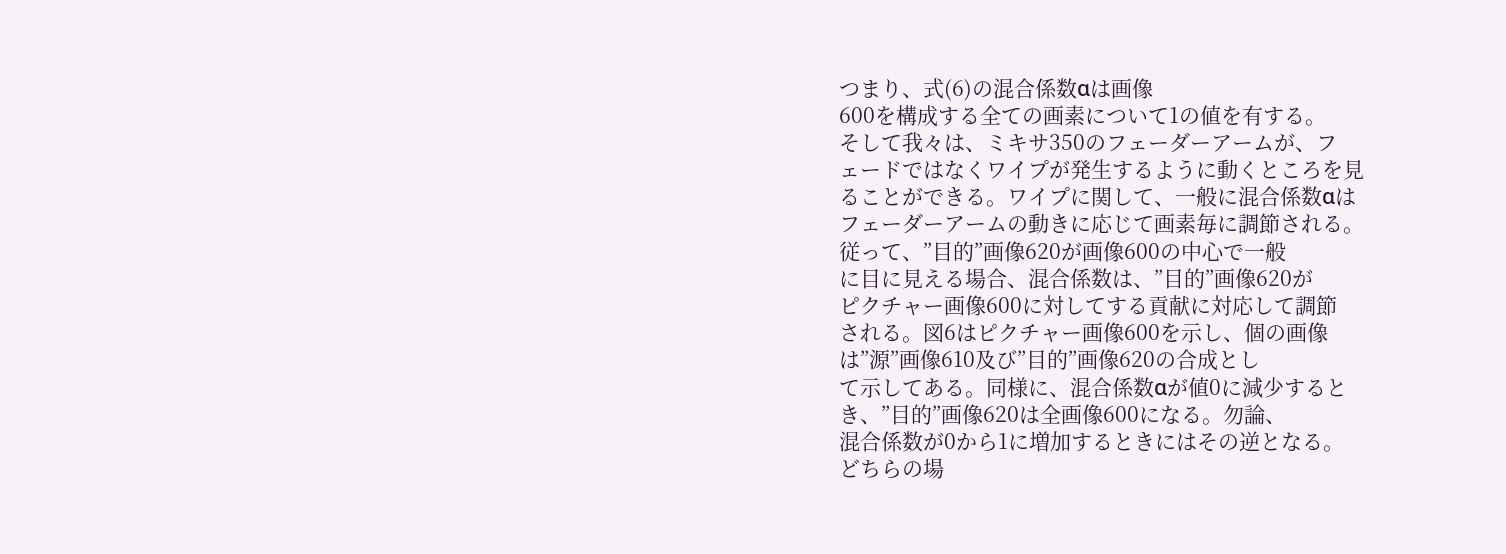つまり、式(6)の混合係数αは画像
600を構成する全ての画素について1の値を有する。
そして我々は、ミキサ350のフェーダーアームが、フ
ェードではなくワイプが発生するように動くところを見
ることができる。ワイプに関して、一般に混合係数αは
フェーダーアームの動きに応じて画素毎に調節される。
従って、”目的”画像620が画像600の中心で一般
に目に見える場合、混合係数は、”目的”画像620が
ピクチャー画像600に対してする貢献に対応して調節
される。図6はピクチャー画像600を示し、個の画像
は”源”画像610及び”目的”画像620の合成とし
て示してある。同様に、混合係数αが値0に減少すると
き、”目的”画像620は全画像600になる。勿論、
混合係数が0から1に増加するときにはその逆となる。
どちらの場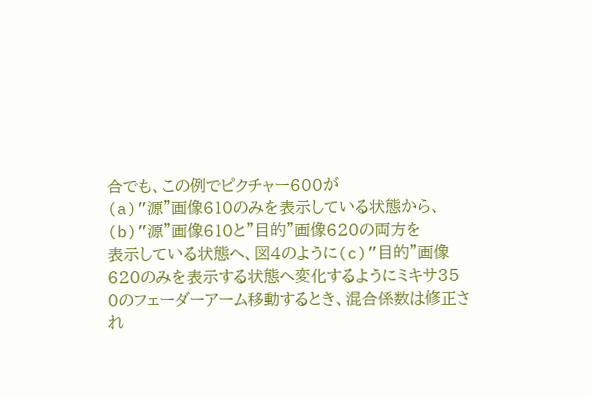合でも、この例でピクチャー600が
(a)”源”画像610のみを表示している状態から、
(b)”源”画像610と”目的”画像620の両方を
表示している状態へ、図4のように(c)”目的”画像
620のみを表示する状態へ変化するようにミキサ35
0のフェーダーアーム移動するとき、混合係数は修正さ
れ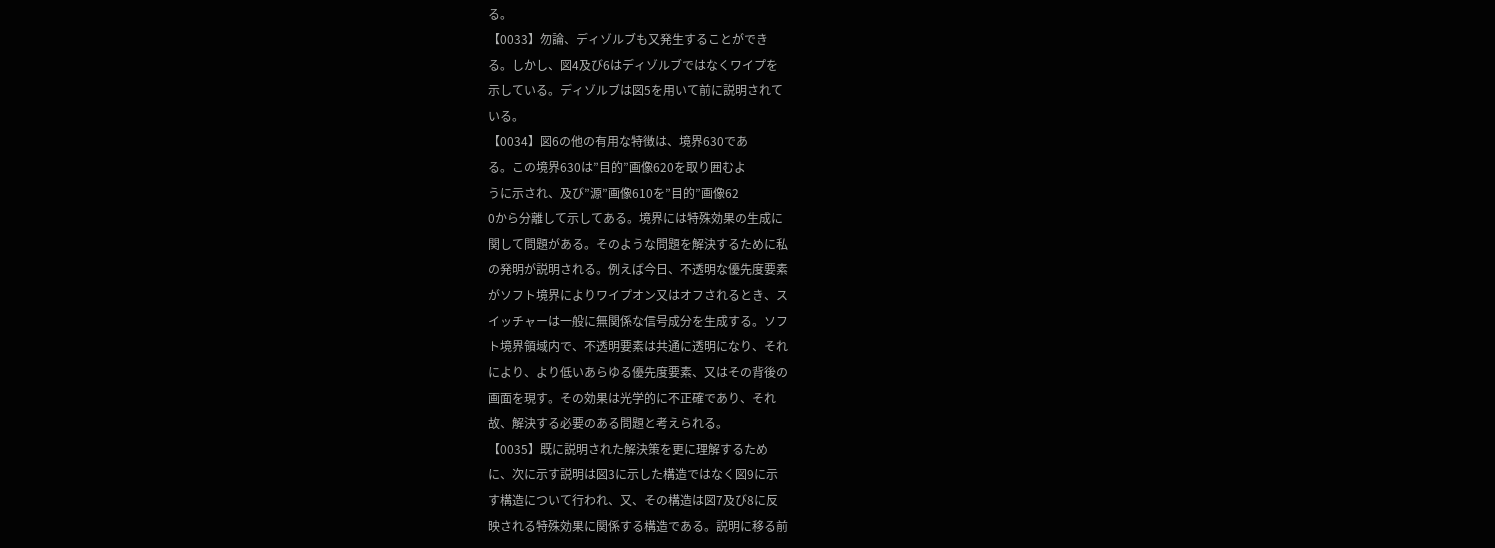る。
【0033】勿論、ディゾルブも又発生することができ
る。しかし、図4及び6はディゾルブではなくワイプを
示している。ディゾルブは図5を用いて前に説明されて
いる。
【0034】図6の他の有用な特徴は、境界630であ
る。この境界630は”目的”画像620を取り囲むよ
うに示され、及び”源”画像610を”目的”画像62
0から分離して示してある。境界には特殊効果の生成に
関して問題がある。そのような問題を解決するために私
の発明が説明される。例えば今日、不透明な優先度要素
がソフト境界によりワイプオン又はオフされるとき、ス
イッチャーは一般に無関係な信号成分を生成する。ソフ
ト境界領域内で、不透明要素は共通に透明になり、それ
により、より低いあらゆる優先度要素、又はその背後の
画面を現す。その効果は光学的に不正確であり、それ
故、解決する必要のある問題と考えられる。
【0035】既に説明された解決策を更に理解するため
に、次に示す説明は図3に示した構造ではなく図9に示
す構造について行われ、又、その構造は図7及び8に反
映される特殊効果に関係する構造である。説明に移る前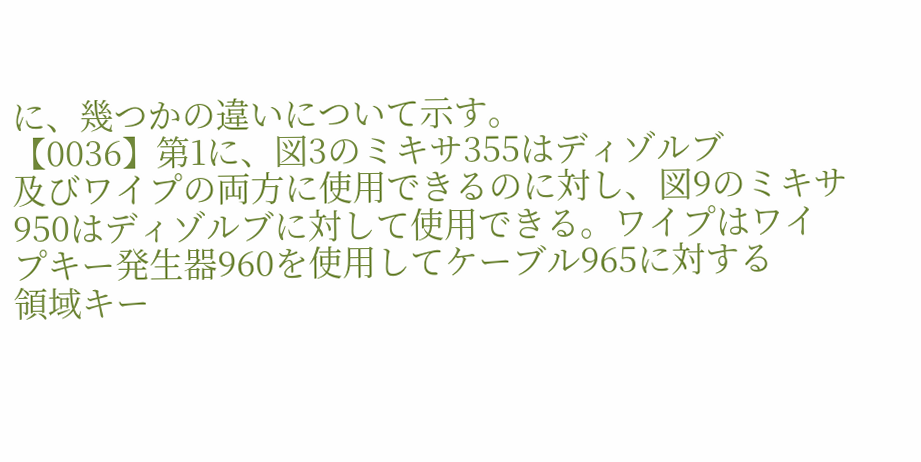に、幾つかの違いについて示す。
【0036】第1に、図3のミキサ355はディゾルブ
及びワイプの両方に使用できるのに対し、図9のミキサ
950はディゾルブに対して使用できる。ワイプはワイ
プキー発生器960を使用してケーブル965に対する
領域キー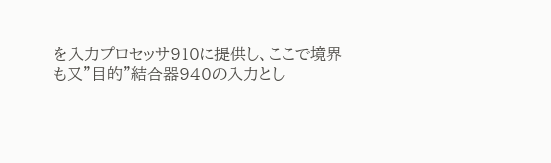を入力プロセッサ910に提供し、ここで境界
も又”目的”結合器940の入力とし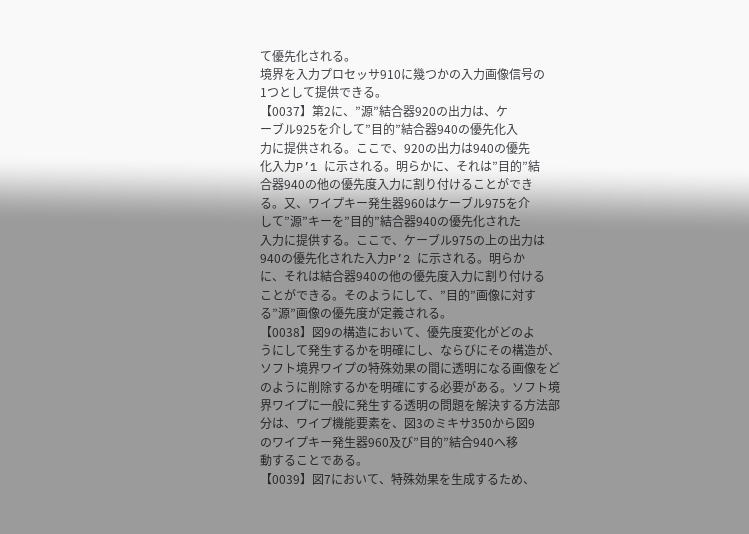て優先化される。
境界を入力プロセッサ910に幾つかの入力画像信号の
1つとして提供できる。
【0037】第2に、”源”結合器920の出力は、ケ
ーブル925を介して”目的”結合器940の優先化入
力に提供される。ここで、920の出力は940の優先
化入力P’1 に示される。明らかに、それは”目的”結
合器940の他の優先度入力に割り付けることができ
る。又、ワイプキー発生器960はケーブル975を介
して”源”キーを”目的”結合器940の優先化された
入力に提供する。ここで、ケーブル975の上の出力は
940の優先化された入力P’2 に示される。明らか
に、それは結合器940の他の優先度入力に割り付ける
ことができる。そのようにして、”目的”画像に対す
る”源”画像の優先度が定義される。
【0038】図9の構造において、優先度変化がどのよ
うにして発生するかを明確にし、ならびにその構造が、
ソフト境界ワイプの特殊効果の間に透明になる画像をど
のように削除するかを明確にする必要がある。ソフト境
界ワイプに一般に発生する透明の問題を解決する方法部
分は、ワイプ機能要素を、図3のミキサ350から図9
のワイプキー発生器960及び”目的”結合940へ移
動することである。
【0039】図7において、特殊効果を生成するため、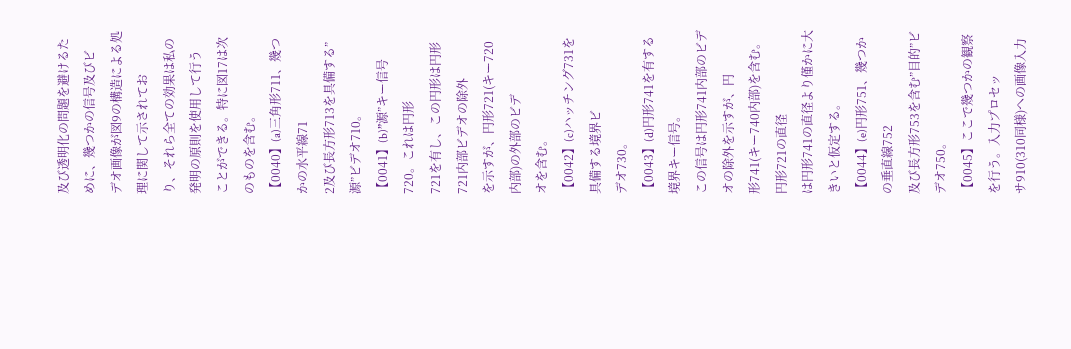及び透明化の問題を避けるために、幾つかの信号及びビ
デオ画像が図9の構造による処理に関して示されてお
り、それら全ての効果は私の発明の原則を使用して行う
ことができる。特に図17は次のものを含む。
【0040】(a)三角形711、幾つかの水平線71
2及び長方形713を具備する”源”ビデオ710。
【0041】(b)”源”キー信号720。これは円形
721を有し、この円形は円形721内部ビデオの除外
を示すが、円形721(キー720内部)の外部のビデ
オを含む。
【0042】(c)ハッチング731を具備する境界ビ
デオ730。
【0043】(d)円形741を有する境界キー信号。
この信号は円形741内部のビデオの除外を示すが、円
形741(キー740内部)を含む。円形721の直径
は円形741の直径より僅かに大きいと仮定する。
【0044】(e)円形751、幾つかの垂直線752
及び長方形753を含む”目的”ビデオ750。
【0045】ここで幾つかの観察を行う。入力プロセッ
サ910(310同様)への画像入力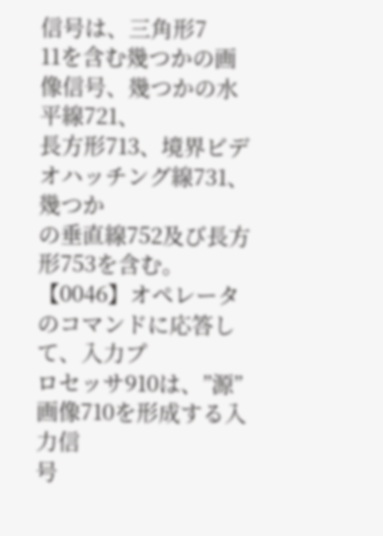信号は、三角形7
11を含む幾つかの画像信号、幾つかの水平線721、
長方形713、境界ビデオハッチング線731、幾つか
の垂直線752及び長方形753を含む。
【0046】オペレータのコマンドに応答して、入力プ
ロセッサ910は、”源”画像710を形成する入力信
号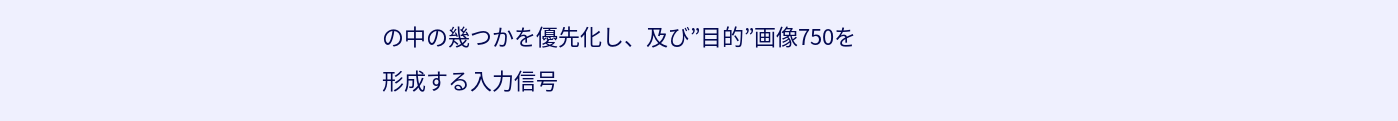の中の幾つかを優先化し、及び”目的”画像750を
形成する入力信号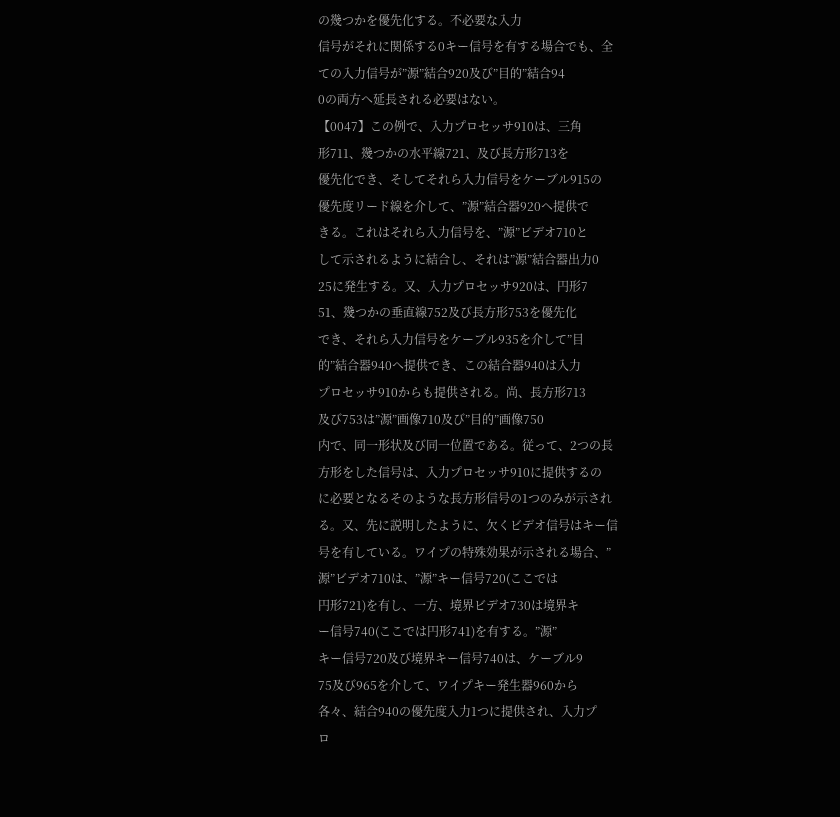の幾つかを優先化する。不必要な入力
信号がそれに関係する0キー信号を有する場合でも、全
ての入力信号が”源”結合920及び”目的”結合94
0の両方へ延長される必要はない。
【0047】この例で、入力プロセッサ910は、三角
形711、幾つかの水平線721、及び長方形713を
優先化でき、そしてそれら入力信号をケーブル915の
優先度リード線を介して、”源”結合器920へ提供で
きる。これはそれら入力信号を、”源”ビデオ710と
して示されるように結合し、それは”源”結合器出力0
25に発生する。又、入力プロセッサ920は、円形7
51、幾つかの垂直線752及び長方形753を優先化
でき、それら入力信号をケーブル935を介して”目
的”結合器940へ提供でき、この結合器940は入力
プロセッサ910からも提供される。尚、長方形713
及び753は”源”画像710及び”目的”画像750
内で、同一形状及び同一位置である。従って、2つの長
方形をした信号は、入力プロセッサ910に提供するの
に必要となるそのような長方形信号の1つのみが示され
る。又、先に説明したように、欠くビデオ信号はキー信
号を有している。ワイプの特殊効果が示される場合、”
源”ビデオ710は、”源”キー信号720(ここでは
円形721)を有し、一方、境界ビデオ730は境界キ
ー信号740(ここでは円形741)を有する。”源”
キー信号720及び境界キー信号740は、ケーブル9
75及び965を介して、ワイプキー発生器960から
各々、結合940の優先度入力1つに提供され、入力プ
ロ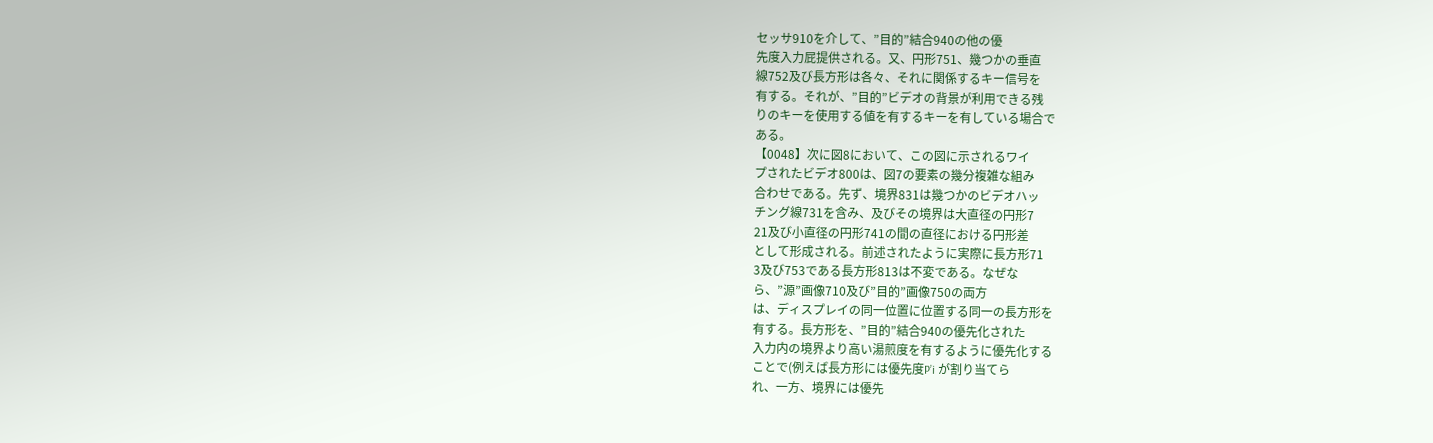セッサ910を介して、”目的”結合940の他の優
先度入力屁提供される。又、円形751、幾つかの垂直
線752及び長方形は各々、それに関係するキー信号を
有する。それが、”目的”ビデオの背景が利用できる残
りのキーを使用する値を有するキーを有している場合で
ある。
【0048】次に図8において、この図に示されるワイ
プされたビデオ800は、図7の要素の幾分複雑な組み
合わせである。先ず、境界831は幾つかのビデオハッ
チング線731を含み、及びその境界は大直径の円形7
21及び小直径の円形741の間の直径における円形差
として形成される。前述されたように実際に長方形71
3及び753である長方形813は不変である。なぜな
ら、”源”画像710及び”目的”画像750の両方
は、ディスプレイの同一位置に位置する同一の長方形を
有する。長方形を、”目的”結合940の優先化された
入力内の境界より高い湯煎度を有するように優先化する
ことで(例えば長方形には優先度P’i が割り当てら
れ、一方、境界には優先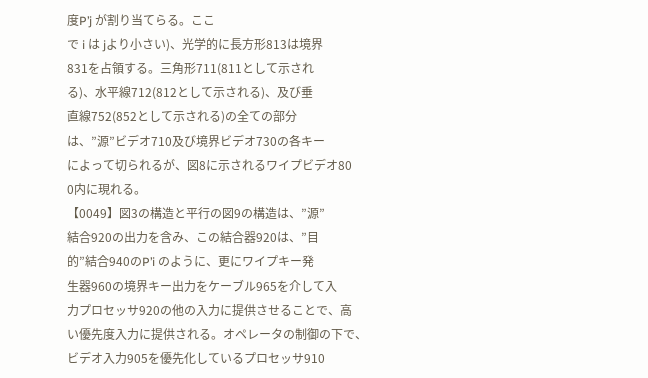度P’j が割り当てらる。ここ
で i は jより小さい)、光学的に長方形813は境界
831を占領する。三角形711(811として示され
る)、水平線712(812として示される)、及び垂
直線752(852として示される)の全ての部分
は、”源”ビデオ710及び境界ビデオ730の各キー
によって切られるが、図8に示されるワイプビデオ80
0内に現れる。
【0049】図3の構造と平行の図9の構造は、”源”
結合920の出力を含み、この結合器920は、”目
的”結合940のP’i のように、更にワイプキー発
生器960の境界キー出力をケーブル965を介して入
力プロセッサ920の他の入力に提供させることで、高
い優先度入力に提供される。オペレータの制御の下で、
ビデオ入力905を優先化しているプロセッサ910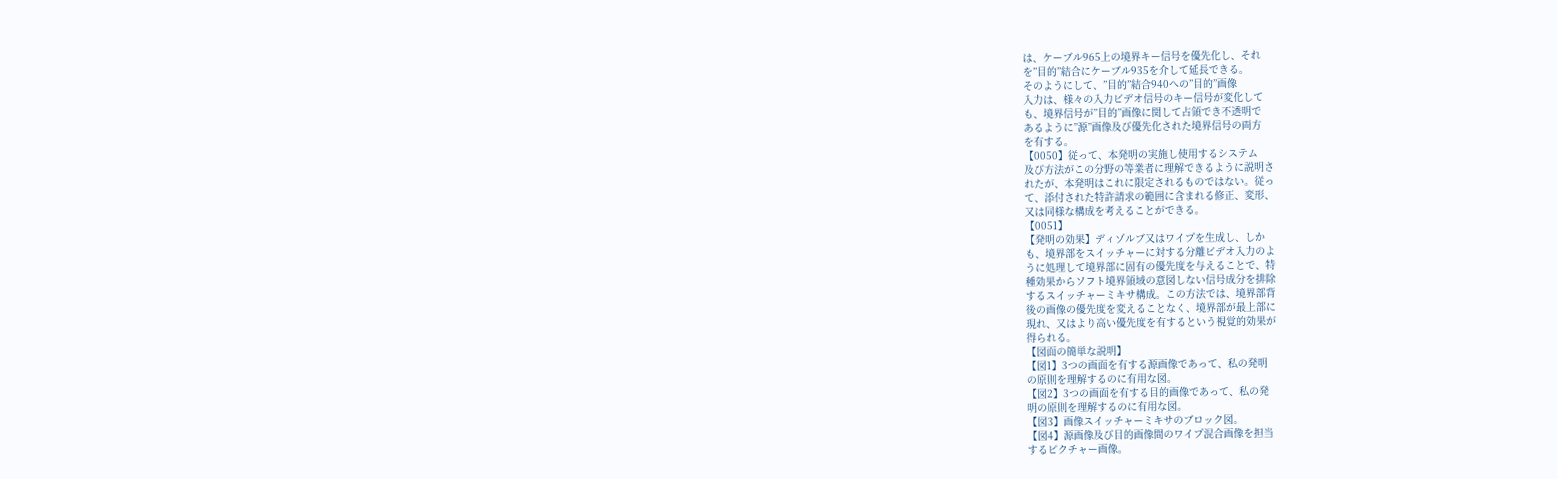は、ケーブル965上の境界キー信号を優先化し、それ
を”目的”結合にケーブル935を介して延長できる。
そのようにして、”目的”結合940への”目的”画像
入力は、様々の入力ビデオ信号のキー信号が変化して
も、境界信号が”目的”画像に関して占領でき不透明で
あるように”源”画像及び優先化された境界信号の両方
を有する。
【0050】従って、本発明の実施し使用するシステム
及び方法がこの分野の等業者に理解できるように説明さ
れたが、本発明はこれに限定されるものではない。従っ
て、添付された特許請求の範囲に含まれる修正、変形、
又は同様な構成を考えることができる。
【0051】
【発明の効果】ディゾルブ又はワイプを生成し、しか
も、境界部をスイッチャーに対する分離ビデオ入力のよ
うに処理して境界部に固有の優先度を与えることで、特
種効果からソフト境界領域の意図しない信号成分を排除
するスイッチャーミキサ構成。この方法では、境界部背
後の画像の優先度を変えることなく、境界部が最上部に
現れ、又はより高い優先度を有するという視覚的効果が
得られる。
【図面の簡単な説明】
【図1】3つの画面を有する源画像であって、私の発明
の原則を理解するのに有用な図。
【図2】3つの画面を有する目的画像であって、私の発
明の原則を理解するのに有用な図。
【図3】画像スイッチャーミキサのブロック図。
【図4】源画像及び目的画像間のワイプ混合画像を担当
するピクチャー画像。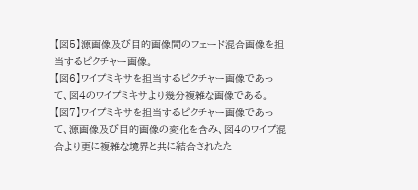【図5】源画像及び目的画像間のフェード混合画像を担
当するピクチャー画像。
【図6】ワイプミキサを担当するピクチャー画像であっ
て、図4のワイプミキサより幾分複雑な画像である。
【図7】ワイプミキサを担当するピクチャー画像であっ
て、源画像及び目的画像の変化を含み、図4のワイプ混
合より更に複雑な境界と共に結合されたた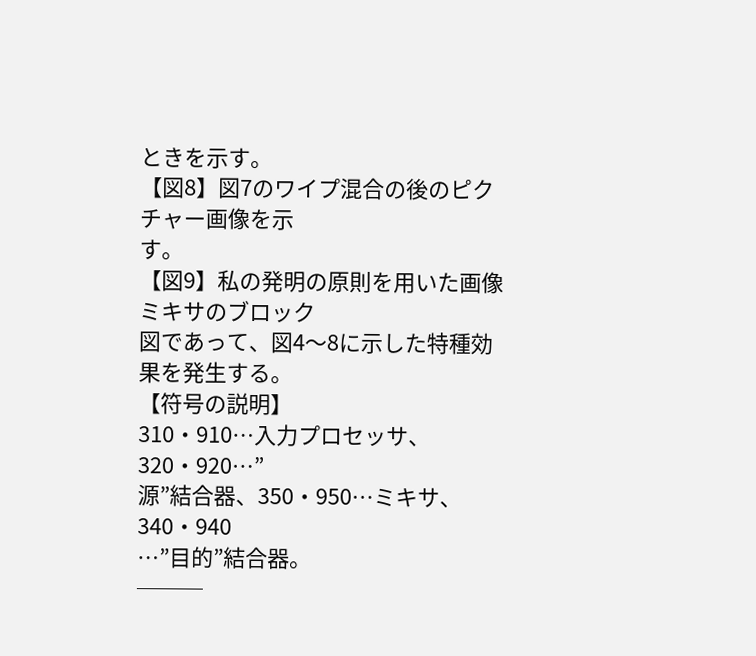ときを示す。
【図8】図7のワイプ混合の後のピクチャー画像を示
す。
【図9】私の発明の原則を用いた画像ミキサのブロック
図であって、図4〜8に示した特種効果を発生する。
【符号の説明】
310・910…入力プロセッサ、320・920…”
源”結合器、350・950…ミキサ、340・940
…”目的”結合器。
───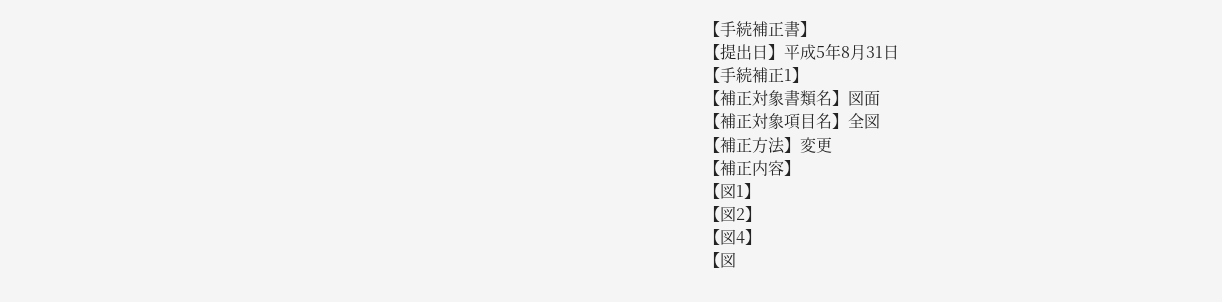【手続補正書】
【提出日】平成5年8月31日
【手続補正1】
【補正対象書類名】図面
【補正対象項目名】全図
【補正方法】変更
【補正内容】
【図1】
【図2】
【図4】
【図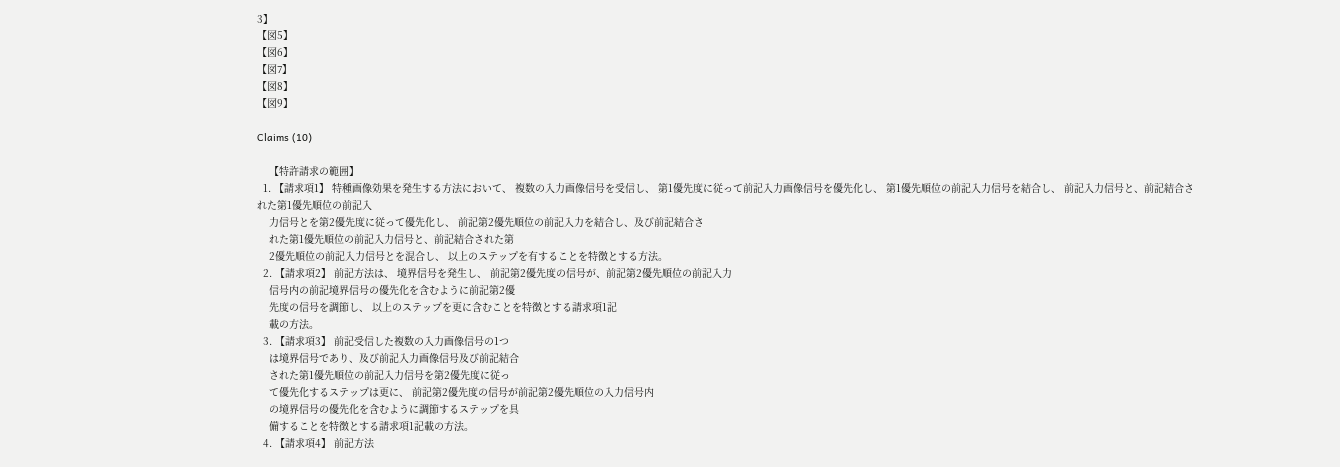3】
【図5】
【図6】
【図7】
【図8】
【図9】

Claims (10)

    【特許請求の範囲】
  1. 【請求項1】 特種画像効果を発生する方法において、 複数の入力画像信号を受信し、 第1優先度に従って前記入力画像信号を優先化し、 第1優先順位の前記入力信号を結合し、 前記入力信号と、前記結合された第1優先順位の前記入
    力信号とを第2優先度に従って優先化し、 前記第2優先順位の前記入力を結合し、及び前記結合さ
    れた第1優先順位の前記入力信号と、前記結合された第
    2優先順位の前記入力信号とを混合し、 以上のステップを有することを特徴とする方法。
  2. 【請求項2】 前記方法は、 境界信号を発生し、 前記第2優先度の信号が、前記第2優先順位の前記入力
    信号内の前記境界信号の優先化を含むように前記第2優
    先度の信号を調節し、 以上のステップを更に含むことを特徴とする請求項1記
    載の方法。
  3. 【請求項3】 前記受信した複数の入力画像信号の1つ
    は境界信号であり、及び前記入力画像信号及び前記結合
    された第1優先順位の前記入力信号を第2優先度に従っ
    て優先化するステップは更に、 前記第2優先度の信号が前記第2優先順位の入力信号内
    の境界信号の優先化を含むように調節するステップを具
    備することを特徴とする請求項1記載の方法。
  4. 【請求項4】 前記方法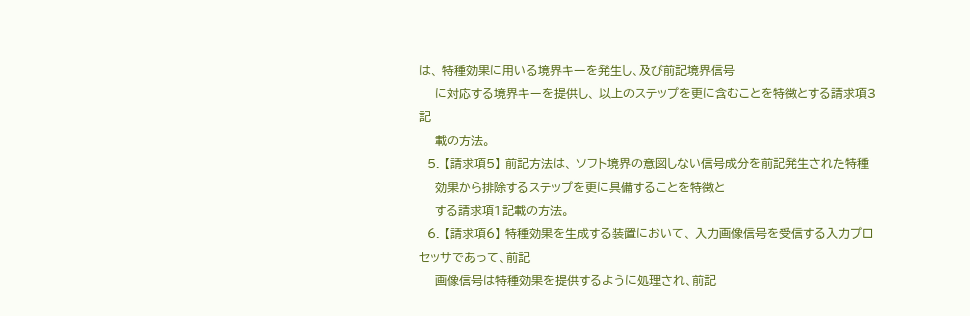は、 特種効果に用いる境界キーを発生し、及び前記境界信号
    に対応する境界キーを提供し、 以上のステップを更に含むことを特徴とする請求項3記
    載の方法。
  5. 【請求項5】 前記方法は、 ソフト境界の意図しない信号成分を前記発生された特種
    効果から排除するステップを更に具備することを特徴と
    する請求項1記載の方法。
  6. 【請求項6】 特種効果を生成する装置において、 入力画像信号を受信する入力プロセッサであって、前記
    画像信号は特種効果を提供するように処理され、前記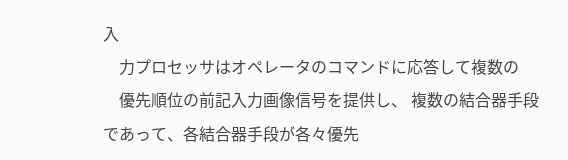入
    力プロセッサはオペレータのコマンドに応答して複数の
    優先順位の前記入力画像信号を提供し、 複数の結合器手段であって、各結合器手段が各々優先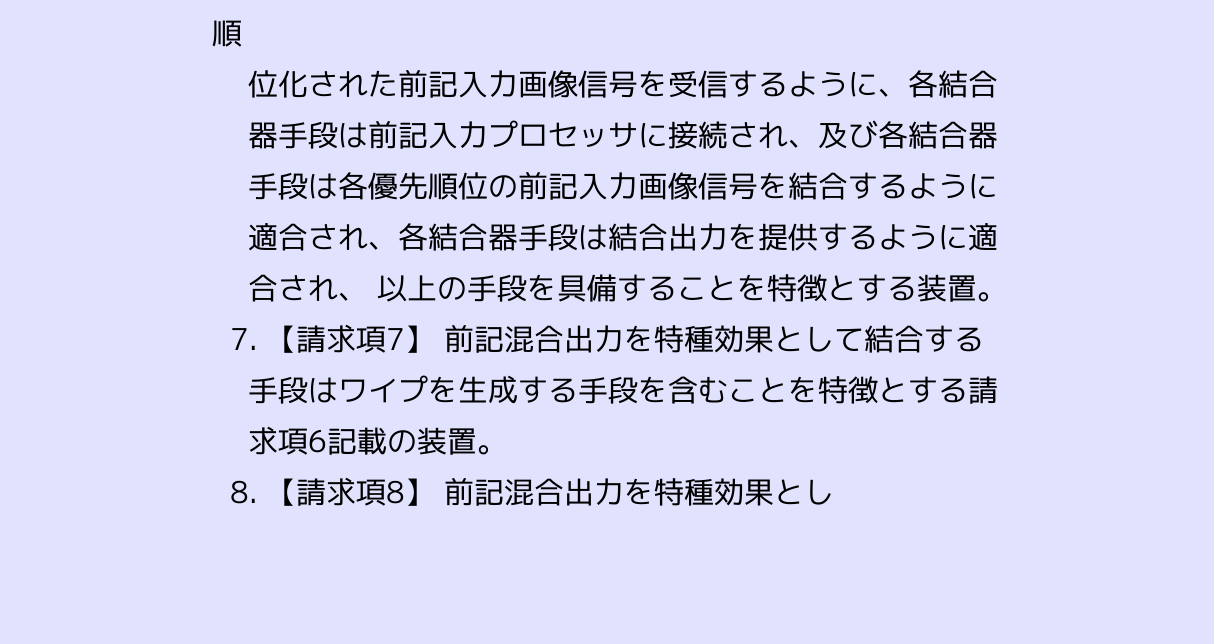順
    位化された前記入力画像信号を受信するように、各結合
    器手段は前記入力プロセッサに接続され、及び各結合器
    手段は各優先順位の前記入力画像信号を結合するように
    適合され、各結合器手段は結合出力を提供するように適
    合され、 以上の手段を具備することを特徴とする装置。
  7. 【請求項7】 前記混合出力を特種効果として結合する
    手段はワイプを生成する手段を含むことを特徴とする請
    求項6記載の装置。
  8. 【請求項8】 前記混合出力を特種効果とし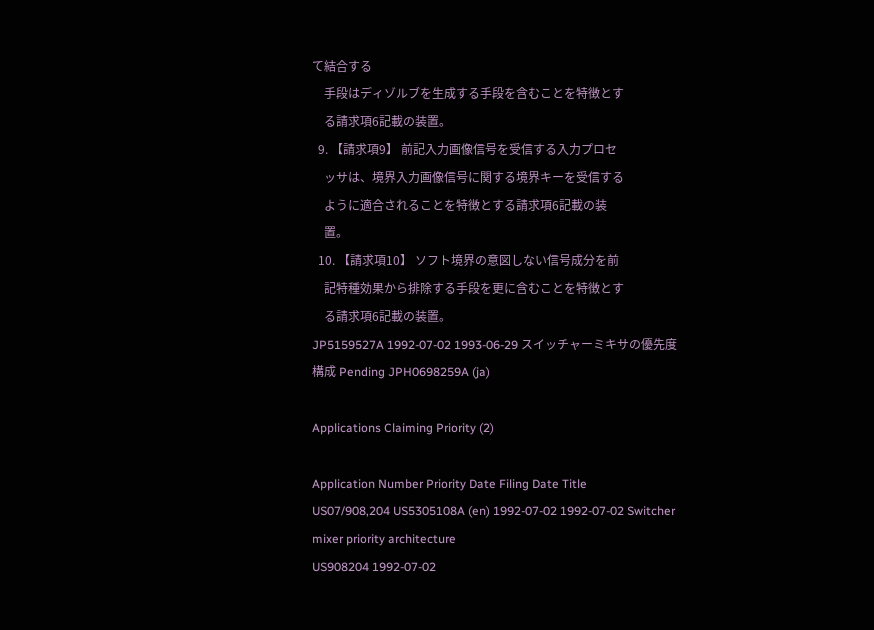て結合する
    手段はディゾルブを生成する手段を含むことを特徴とす
    る請求項6記載の装置。
  9. 【請求項9】 前記入力画像信号を受信する入力プロセ
    ッサは、境界入力画像信号に関する境界キーを受信する
    ように適合されることを特徴とする請求項6記載の装
    置。
  10. 【請求項10】 ソフト境界の意図しない信号成分を前
    記特種効果から排除する手段を更に含むことを特徴とす
    る請求項6記載の装置。
JP5159527A 1992-07-02 1993-06-29 スイッチャーミキサの優先度構成 Pending JPH0698259A (ja)

Applications Claiming Priority (2)

Application Number Priority Date Filing Date Title
US07/908,204 US5305108A (en) 1992-07-02 1992-07-02 Switcher mixer priority architecture
US908204 1992-07-02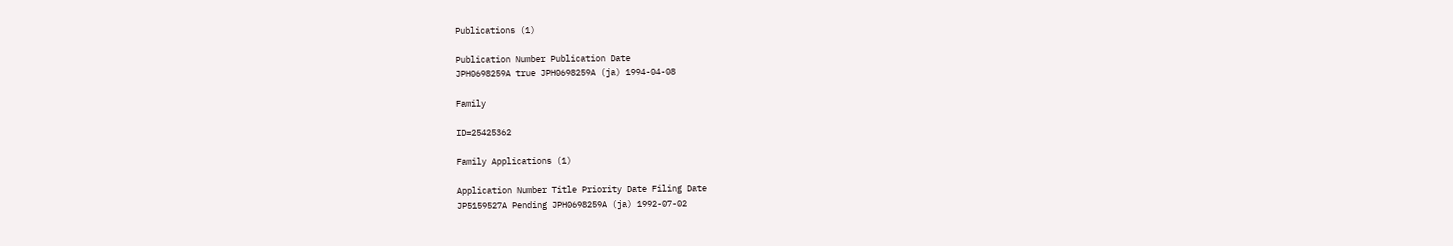Publications (1)

Publication Number Publication Date
JPH0698259A true JPH0698259A (ja) 1994-04-08

Family

ID=25425362

Family Applications (1)

Application Number Title Priority Date Filing Date
JP5159527A Pending JPH0698259A (ja) 1992-07-02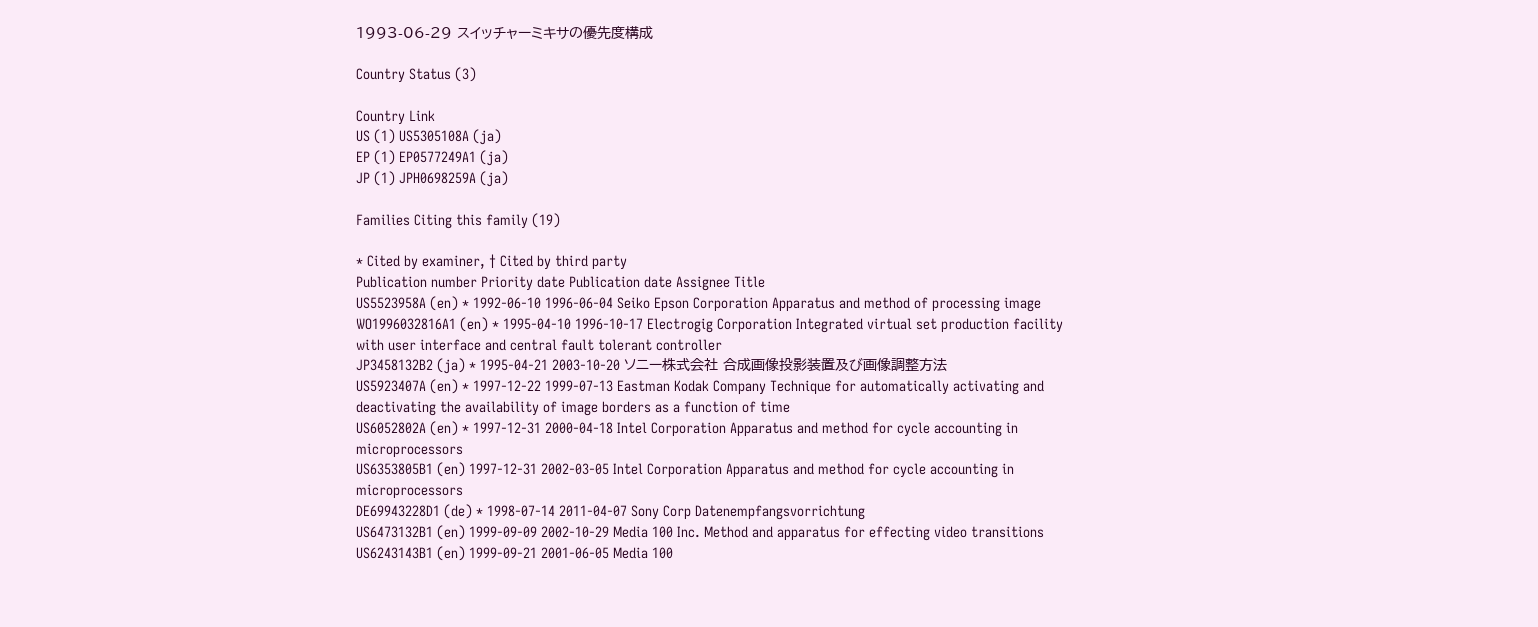1993-06-29 スイッチャーミキサの優先度構成

Country Status (3)

Country Link
US (1) US5305108A (ja)
EP (1) EP0577249A1 (ja)
JP (1) JPH0698259A (ja)

Families Citing this family (19)

* Cited by examiner, † Cited by third party
Publication number Priority date Publication date Assignee Title
US5523958A (en) * 1992-06-10 1996-06-04 Seiko Epson Corporation Apparatus and method of processing image
WO1996032816A1 (en) * 1995-04-10 1996-10-17 Electrogig Corporation Integrated virtual set production facility with user interface and central fault tolerant controller
JP3458132B2 (ja) * 1995-04-21 2003-10-20 ソニー株式会社 合成画像投影装置及び画像調整方法
US5923407A (en) * 1997-12-22 1999-07-13 Eastman Kodak Company Technique for automatically activating and deactivating the availability of image borders as a function of time
US6052802A (en) * 1997-12-31 2000-04-18 Intel Corporation Apparatus and method for cycle accounting in microprocessors
US6353805B1 (en) 1997-12-31 2002-03-05 Intel Corporation Apparatus and method for cycle accounting in microprocessors
DE69943228D1 (de) * 1998-07-14 2011-04-07 Sony Corp Datenempfangsvorrichtung
US6473132B1 (en) 1999-09-09 2002-10-29 Media 100 Inc. Method and apparatus for effecting video transitions
US6243143B1 (en) 1999-09-21 2001-06-05 Media 100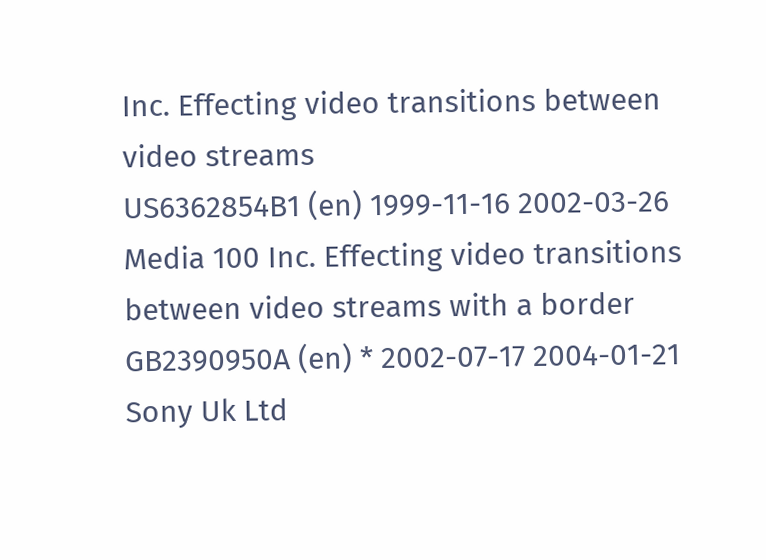Inc. Effecting video transitions between video streams
US6362854B1 (en) 1999-11-16 2002-03-26 Media 100 Inc. Effecting video transitions between video streams with a border
GB2390950A (en) * 2002-07-17 2004-01-21 Sony Uk Ltd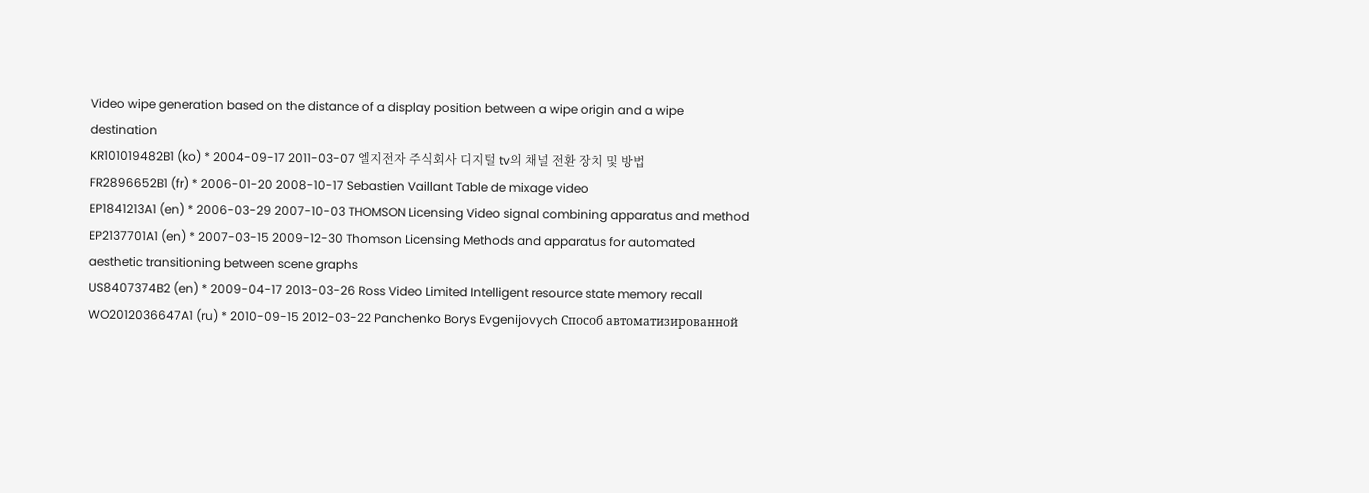Video wipe generation based on the distance of a display position between a wipe origin and a wipe destination
KR101019482B1 (ko) * 2004-09-17 2011-03-07 엘지전자 주식회사 디지털 tv의 채널 전환 장치 및 방법
FR2896652B1 (fr) * 2006-01-20 2008-10-17 Sebastien Vaillant Table de mixage video
EP1841213A1 (en) * 2006-03-29 2007-10-03 THOMSON Licensing Video signal combining apparatus and method
EP2137701A1 (en) * 2007-03-15 2009-12-30 Thomson Licensing Methods and apparatus for automated aesthetic transitioning between scene graphs
US8407374B2 (en) * 2009-04-17 2013-03-26 Ross Video Limited Intelligent resource state memory recall
WO2012036647A1 (ru) * 2010-09-15 2012-03-22 Panchenko Borys Evgenijovych Способ автоматизированной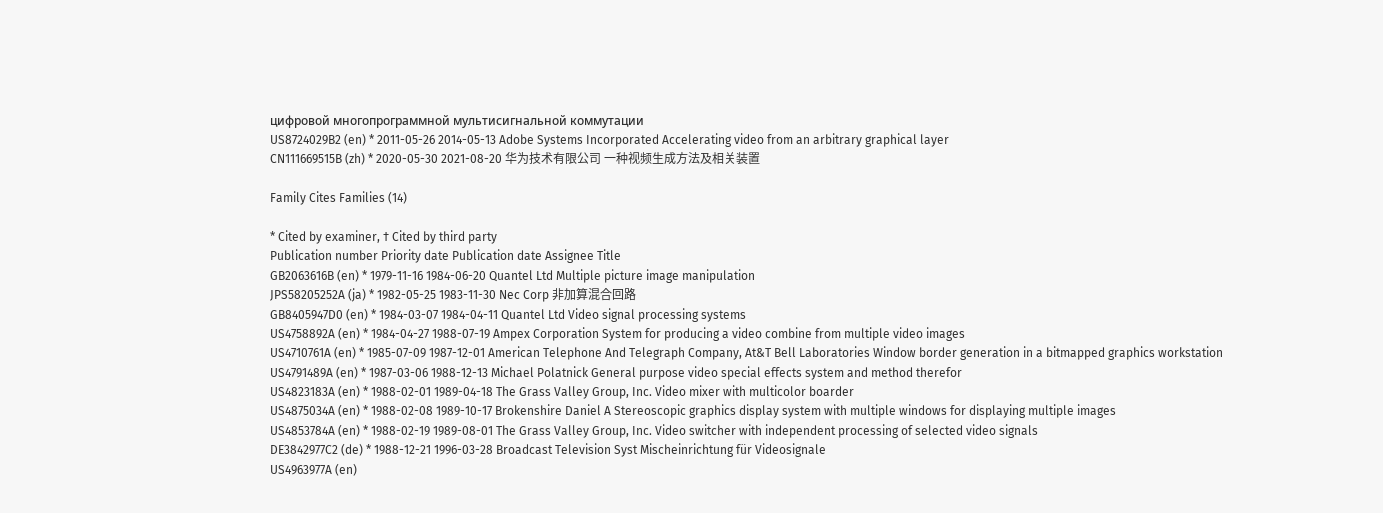цифровой многопрограммной мультисигнальной коммутации
US8724029B2 (en) * 2011-05-26 2014-05-13 Adobe Systems Incorporated Accelerating video from an arbitrary graphical layer
CN111669515B (zh) * 2020-05-30 2021-08-20 华为技术有限公司 一种视频生成方法及相关装置

Family Cites Families (14)

* Cited by examiner, † Cited by third party
Publication number Priority date Publication date Assignee Title
GB2063616B (en) * 1979-11-16 1984-06-20 Quantel Ltd Multiple picture image manipulation
JPS58205252A (ja) * 1982-05-25 1983-11-30 Nec Corp 非加算混合回路
GB8405947D0 (en) * 1984-03-07 1984-04-11 Quantel Ltd Video signal processing systems
US4758892A (en) * 1984-04-27 1988-07-19 Ampex Corporation System for producing a video combine from multiple video images
US4710761A (en) * 1985-07-09 1987-12-01 American Telephone And Telegraph Company, At&T Bell Laboratories Window border generation in a bitmapped graphics workstation
US4791489A (en) * 1987-03-06 1988-12-13 Michael Polatnick General purpose video special effects system and method therefor
US4823183A (en) * 1988-02-01 1989-04-18 The Grass Valley Group, Inc. Video mixer with multicolor boarder
US4875034A (en) * 1988-02-08 1989-10-17 Brokenshire Daniel A Stereoscopic graphics display system with multiple windows for displaying multiple images
US4853784A (en) * 1988-02-19 1989-08-01 The Grass Valley Group, Inc. Video switcher with independent processing of selected video signals
DE3842977C2 (de) * 1988-12-21 1996-03-28 Broadcast Television Syst Mischeinrichtung für Videosignale
US4963977A (en)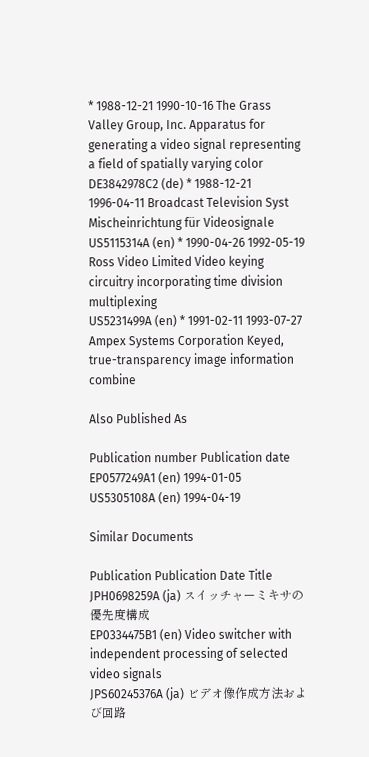* 1988-12-21 1990-10-16 The Grass Valley Group, Inc. Apparatus for generating a video signal representing a field of spatially varying color
DE3842978C2 (de) * 1988-12-21 1996-04-11 Broadcast Television Syst Mischeinrichtung für Videosignale
US5115314A (en) * 1990-04-26 1992-05-19 Ross Video Limited Video keying circuitry incorporating time division multiplexing
US5231499A (en) * 1991-02-11 1993-07-27 Ampex Systems Corporation Keyed, true-transparency image information combine

Also Published As

Publication number Publication date
EP0577249A1 (en) 1994-01-05
US5305108A (en) 1994-04-19

Similar Documents

Publication Publication Date Title
JPH0698259A (ja) スイッチャーミキサの優先度構成
EP0334475B1 (en) Video switcher with independent processing of selected video signals
JPS60245376A (ja) ビデオ像作成方法および回路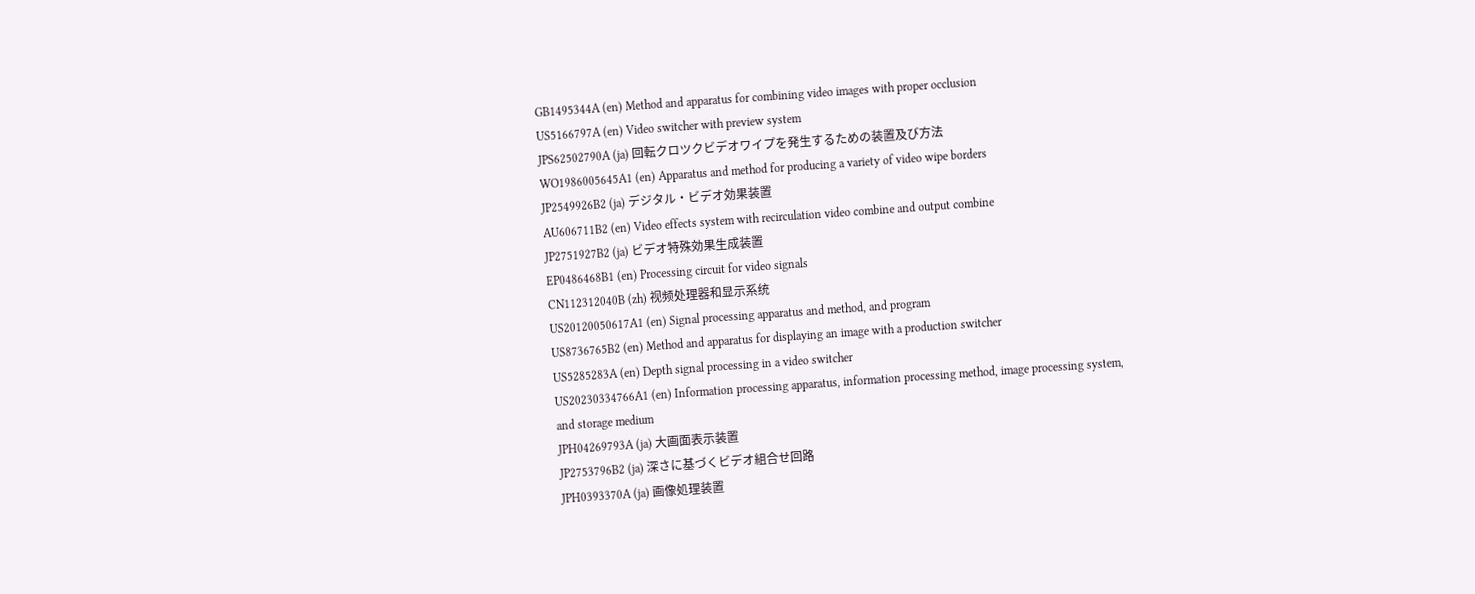GB1495344A (en) Method and apparatus for combining video images with proper occlusion
US5166797A (en) Video switcher with preview system
JPS62502790A (ja) 回転クロツクビデオワイプを発生するための装置及び方法
WO1986005645A1 (en) Apparatus and method for producing a variety of video wipe borders
JP2549926B2 (ja) デジタル・ビデオ効果装置
AU606711B2 (en) Video effects system with recirculation video combine and output combine
JP2751927B2 (ja) ビデオ特殊効果生成装置
EP0486468B1 (en) Processing circuit for video signals
CN112312040B (zh) 视频处理器和显示系统
US20120050617A1 (en) Signal processing apparatus and method, and program
US8736765B2 (en) Method and apparatus for displaying an image with a production switcher
US5285283A (en) Depth signal processing in a video switcher
US20230334766A1 (en) Information processing apparatus, information processing method, image processing system, and storage medium
JPH04269793A (ja) 大画面表示装置
JP2753796B2 (ja) 深さに基づくビデオ組合せ回路
JPH0393370A (ja) 画像処理装置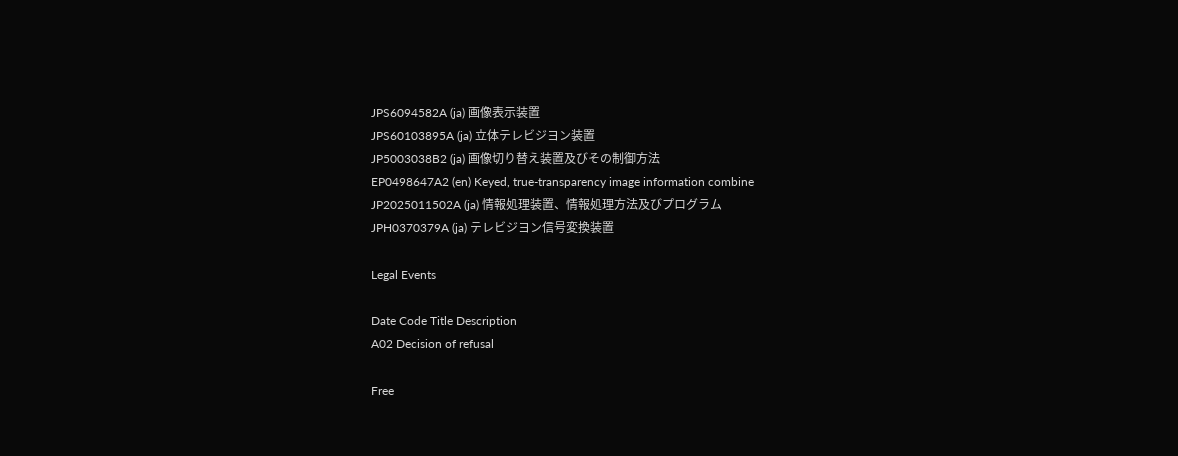JPS6094582A (ja) 画像表示装置
JPS60103895A (ja) 立体テレビジヨン装置
JP5003038B2 (ja) 画像切り替え装置及びその制御方法
EP0498647A2 (en) Keyed, true-transparency image information combine
JP2025011502A (ja) 情報処理装置、情報処理方法及びプログラム
JPH0370379A (ja) テレビジヨン信号変換装置

Legal Events

Date Code Title Description
A02 Decision of refusal

Free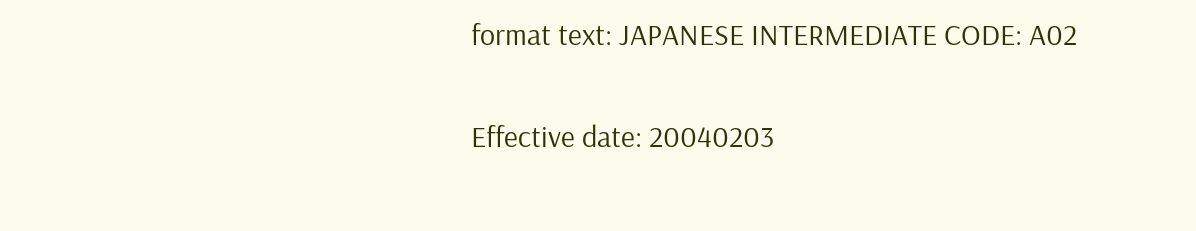format text: JAPANESE INTERMEDIATE CODE: A02

Effective date: 20040203